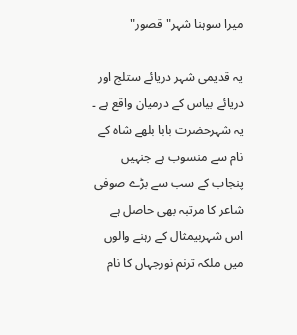میرا سوہنا شہر" قصور"

یہ قدیمی شہر دریائے ستلج اور دریائے بیاس کے درمیان واقع ہے ۔
یہ شہرحضرت بابا بلھے شاہ کے نام سے منسوب ہے جنہیں پنجاب کے سب سے بڑے صوفی شاعر کا مرتبہ بھی حاصل ہے
اس شہربیمثال کے رہنے والوں میں ملکہ ترنم نورجہاں کا نام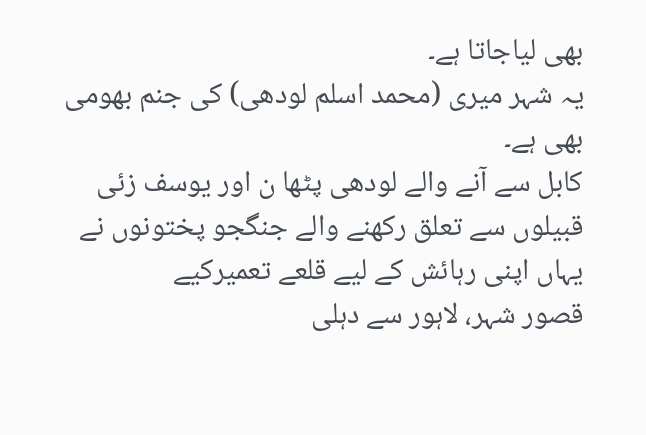بھی لیاجاتا ہے۔
یہ شہر میری (محمد اسلم لودھی) کی جنم بھومی بھی ہے۔
کابل سے آنے والے لودھی پٹھا ن اور یوسف زئی قبیلوں سے تعلق رکھنے والے جنگجو پختونوں نے یہاں اپنی رہائش کے لیے قلعے تعمیرکیے
قصور شہر، لاہور سے دہلی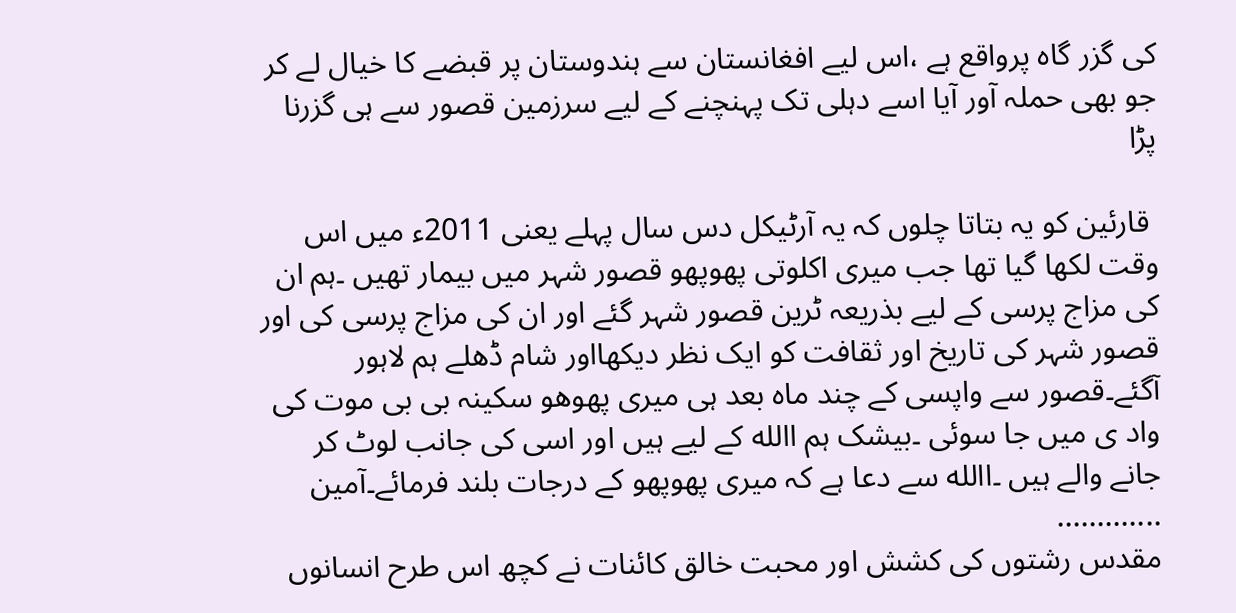کی گزر گاہ پرواقع ہے ،اس لیے افغانستان سے ہندوستان پر قبضے کا خیال لے کر جو بھی حملہ آور آیا اسے دہلی تک پہنچنے کے لیے سرزمین قصور سے ہی گزرنا پڑا

 قارئین کو یہ بتاتا چلوں کہ یہ آرٹیکل دس سال پہلے یعنی 2011ء میں اس وقت لکھا گیا تھا جب میری اکلوتی پھوپھو قصور شہر میں بیمار تھیں ۔ہم ان کی مزاج پرسی کے لیے بذریعہ ٹرین قصور شہر گئے اور ان کی مزاج پرسی کی اور قصور شہر کی تاریخ اور ثقافت کو ایک نظر دیکھااور شام ڈھلے ہم لاہور آگئے۔قصور سے واپسی کے چند ماہ بعد ہی میری پھوھو سکینہ بی بی موت کی واد ی میں جا سوئی ۔بیشک ہم االله کے لیے ہیں اور اسی کی جانب لوٹ کر جانے والے ہیں ۔االله سے دعا ہے کہ میری پھوپھو کے درجات بلند فرمائے۔آمین
.............
مقدس رشتوں کی کشش اور محبت خالق کائنات نے کچھ اس طرح انسانوں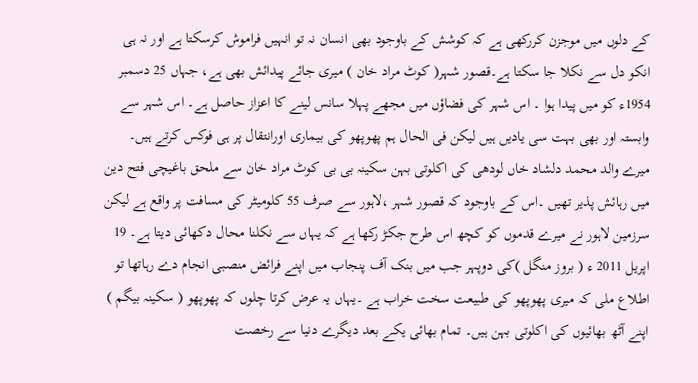کے دلوں میں موجزن کررکھی ہے کہ کوشش کے باوجود بھی انسان نہ تو انہیں فراموش کرسکتا ہے اور نہ ہی انکو دل سے نکلا جا سکتا ہے۔قصور شہر( کوٹ مراد خان ) میری جائے پیدائش بھی ہے، جہاں 25 دسمبر 1954ء کو میں پیدا ہوا ۔ اس شہر کی فضاؤں میں مجھے پہلا سانس لینے کا اعزاز حاصل ہے۔ اس شہر سے وابستہ اور بھی بہت سی یادیں ہیں لیکن فی الحال ہم پھوپھو کی بیماری اورانتقال پر ہی فوکس کرتے ہیں۔ میرے والد محمد دلشاد خاں لودھی کی اکلوتی بہن سکینہ بی بی کوٹ مراد خان سے ملحق باغیچی فتح دین میں رہائش پذیر تھیں ۔اس کے باوجود کہ قصور شہر ،لاہور سے صرف 55 کلومیٹر کی مسافت پر واقع ہے لیکن سرزمین لاہور نے میرے قدموں کو کچھ اس طرح جکڑ رکھا ہے کہ یہاں سے نکلنا محال دکھائی دیتا ہے۔ 19 اپریل 2011 ء ( بروز منگل )کی دوپہر جب میں بنک آف پنجاب میں اپنے فرائض منصبی انجام دے رہاتھا تو اطلاع ملی کہ میری پھوپھو کی طبیعت سخت خراب ہے ۔یہاں یہ عرض کرتا چلوں کہ پھوپھو ( سکینہ بیگم ) اپنے آٹھ بھائیوں کی اکلوتی بہن ہیں۔ تمام بھائی یکے بعد دیگرے دنیا سے رخصت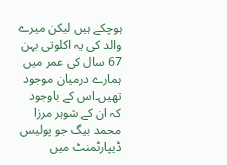ہوچکے ہیں لیکن میرے والد کی یہ اکلوتی بہن 67 سال کی عمر میں ہمارے درمیان موجود تھیں۔اس کے باوجود کہ ان کے شوہر مرزا محمد بیگ جو پولیس ڈیپارٹمنٹ میں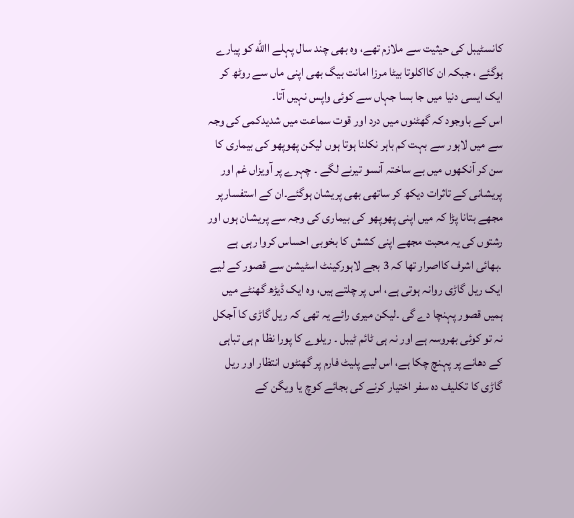کانسٹیبل کی حیثیت سے ملازم تھے، وہ بھی چند سال پہلے االله کو پیارے ہوگئے ، جبکہ ان کااکلوتا بیٹا مرزا امانت بیگ بھی اپنی ماں سے روٹھ کر ایک ایسی دنیا میں جا بسا جہاں سے کوئی واپس نہیں آتا۔
اس کے باوجود کہ گھٹنوں میں درد اور قوت سماعت میں شدیدکمی کی وجہ سے میں لاہور سے بہت کم باہر نکلنا ہوتا ہوں لیکن پھوپھو کی بیماری کا سن کر آنکھوں میں بے ساختہ آنسو تیرنے لگے ۔ چہرے پر آویزاں غم اور پریشانی کے تاثرات دیکھ کر ساتھی بھی پریشان ہوگئے۔ان کے استفسارپر مجھے بتانا پڑا کہ میں اپنی پھوپھو کی بیماری کی وجہ سے پریشان ہوں اور رشتوں کی یہ محبت مجھے اپنی کشش کا بخوبی احساس کروا رہی ہے ۔بھائی اشرف کااصرار تھا کہ 3 بجے لاہورکینٹ اسٹیشن سے قصور کے لیے ایک ریل گاڑی روانہ ہوتی ہے، اس پر چلتے ہیں، وہ ایک ڈیڑھ گھنٹے میں ہمیں قصور پہنچا دے گی ۔لیکن میری رائے یہ تھی کہ ریل گاڑی کا آجکل نہ تو کوئی بھروسہ ہے اور نہ ہی ٹائم ٹیبل ۔ ریلوے کا پورا نظا م ہی تباہی کے دھانے پر پہنچ چکا ہے، اس لیے پلیٹ فارم پر گھنٹوں انتظار اور ریل گاڑی کا تکلیف دہ سفر اختیار کرنے کی بجائے کوچ یا ویگن کے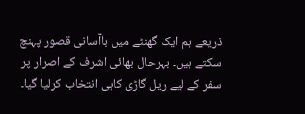ذریعے ہم ایک گھنٹے میں باآسانی قصور پہنچ سکتے ہیں۔ بہرحال بھائی اشرف کے اصرار پر سفر کے لیے ریل گاڑی کاہی انتخاب کرلیا گیا۔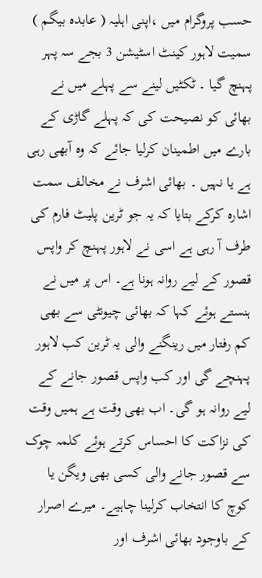حسب پروگرام میں ،اپنی اہلیہ ( عابدہ بیگم ) سمیت لاہور کینٹ اسٹیشن 3 بجے سہ پہر پہنچ گیا ۔ ٹکٹیں لینے سے پہلے میں نے بھائی کو نصیحت کی کہ پہلے گاڑی کے بارے میں اطمینان کرلیا جائے کہ وہ آبھی رہی ہے یا نہیں ۔ بھائی اشرف نے مخالف سمت اشارہ کرکے بتایا کہ یہ جو ٹرین پلیٹ فارم کی طرف آ رہی ہے اسی نے لاہور پہنچ کر واپس قصور کے لیے روانہ ہونا ہے۔ اس پر میں نے ہنستے ہوئے کہا کہ بھائی چیونٹی سے بھی کم رفتار میں رینگنے والی یہ ٹرین کب لاہور پہنچے گی اور کب واپس قصور جانے کے لیے روانہ ہو گی۔ اب بھی وقت ہے ہمیں وقت کی نزاکت کا احساس کرتے ہوئے کلمہ چوک سے قصور جانے والی کسی بھی ویگن یا کوچ کا انتخاب کرلینا چاہیے۔ میرے اصرار کے باوجود بھائی اشرف اور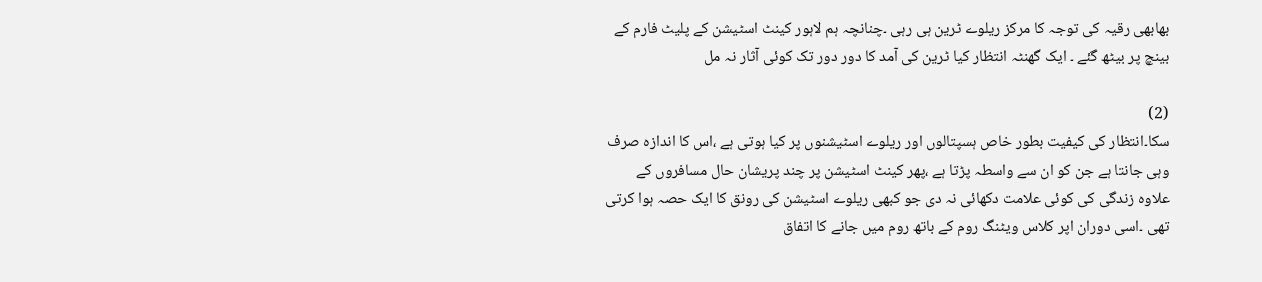بھابھی رقیہ کی توجہ کا مرکز ریلوے ٹرین ہی رہی ۔چنانچہ ہم لاہور کینٹ اسٹیشن کے پلیٹ فارم کے بینچ پر بیٹھ گئے ۔ ایک گھنٹہ انتظار کیا ٹرین کی آمد کا دور دور تک کوئی آثار نہ مل

(2)
سکا۔انتظار کی کیفیت بطور خاص ہسپتالوں اور ریلوے اسٹیشنوں پر کیا ہوتی ہے ،اس کا اندازہ صرف وہی جانتا ہے جن کو ان سے واسطہ پڑتا ہے ،پھر کینٹ اسٹیشن پر چند پریشان حال مسافروں کے علاوہ زندگی کی کوئی علامت دکھائی نہ دی جو کبھی ریلوے اسٹیشن کی رونق کا ایک حصہ ہوا کرتی تھی ۔اسی دوران اپر کلاس ویٹنگ روم کے باتھ روم میں جانے کا اتفاق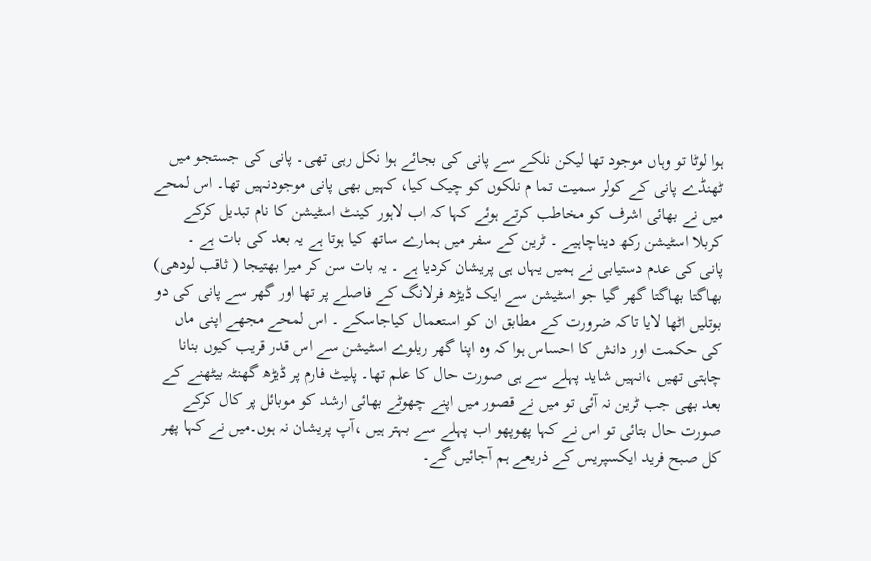ہوا لوٹا تو وہاں موجود تھا لیکن نلکے سے پانی کی بجائے ہوا نکل رہی تھی۔ پانی کی جستجو میں ٹھنڈے پانی کے کولر سمیت تما م نلکوں کو چیک کیا، کہیں بھی پانی موجودنہیں تھا۔ اس لمحے میں نے بھائی اشرف کو مخاطب کرتے ہوئے کہا کہ اب لاہور کینٹ اسٹیشن کا نام تبدیل کرکے کربلا اسٹیشن رکھ دیناچاہیے ۔ ٹرین کے سفر میں ہمارے ساتھ کیا ہوتا ہے یہ بعد کی بات ہے ۔
پانی کی عدم دستیابی نے ہمیں یہاں ہی پریشان کردیا ہے ۔ یہ بات سن کر میرا بھتیجا ( ثاقب لودھی) بھاگتا بھاگتا گھر گیا جو اسٹیشن سے ایک ڈیڑھ فرلانگ کے فاصلے پر تھا اور گھر سے پانی کی دو بوتلیں اٹھا لایا تاکہ ضرورت کے مطابق ان کو استعمال کیاجاسکے ۔ اس لمحے مجھے اپنی ماں کی حکمت اور دانش کا احساس ہوا کہ وہ اپنا گھر ریلوے اسٹیشن سے اس قدر قریب کیوں بنانا چاہتی تھیں ،انہیں شاید پہلے سے ہی صورت حال کا علم تھا۔ پلیٹ فارم پر ڈیڑھ گھنٹہ بیٹھنے کے بعد بھی جب ٹرین نہ آئی تو میں نے قصور میں اپنے چھوٹے بھائی ارشد کو موبائل پر کال کرکے صورت حال بتائی تو اس نے کہا پھوپھو اب پہلے سے بہتر ہیں ،آپ پریشان نہ ہوں۔میں نے کہا پھر کل صبح فرید ایکسپریس کے ذریعے ہم آجائیں گے۔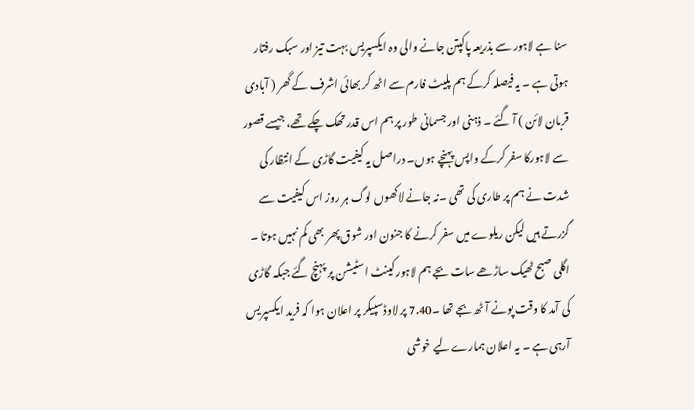سنا ہے لاہور سے بذریعہ پاکپتن جانے والی وہ ایکسپریس بہت تیز اور سبک رفتار ہوتی ہے ۔ یہ فیصلہ کرکے ہم پلیٹ فارم سے اٹھ کر بھائی اشرف کے گھر ( آبادی قربان لائن ) آ گئے ۔ ذہنی اور جسمانی طور پر ہم اس قدر تھک چکے تھے، جیسے قصور سے لاہورکا سفر کرکے واپس پہنچے ہوں۔ دراصل یہ کیفیت گاڑی کے انتظار کی شدت نے ہم پر طاری کی تھی ۔نہ جانے لاکھوں لوگ ہر روز اس کیفیت سے گزرتے ہیں لیکن ریلوے میں سفر کرنے کا جنون اور شوق پھر بھی کم نہیں ہوتا ۔
اگلی صبح ٹھیک ساڑھے سات بجے ہم لاہور کینٹ اسٹیشن پر پہنچ گئے جبکہ گاڑی کی آمد کا وقت پونے آٹھ بجے تھا ۔7.40 پر لاوڈسپیکر پر اعلان ہوا کہ فرید ایکسپریس آرہی ہے ۔ یہ اعلان ہمارے لیے خوشی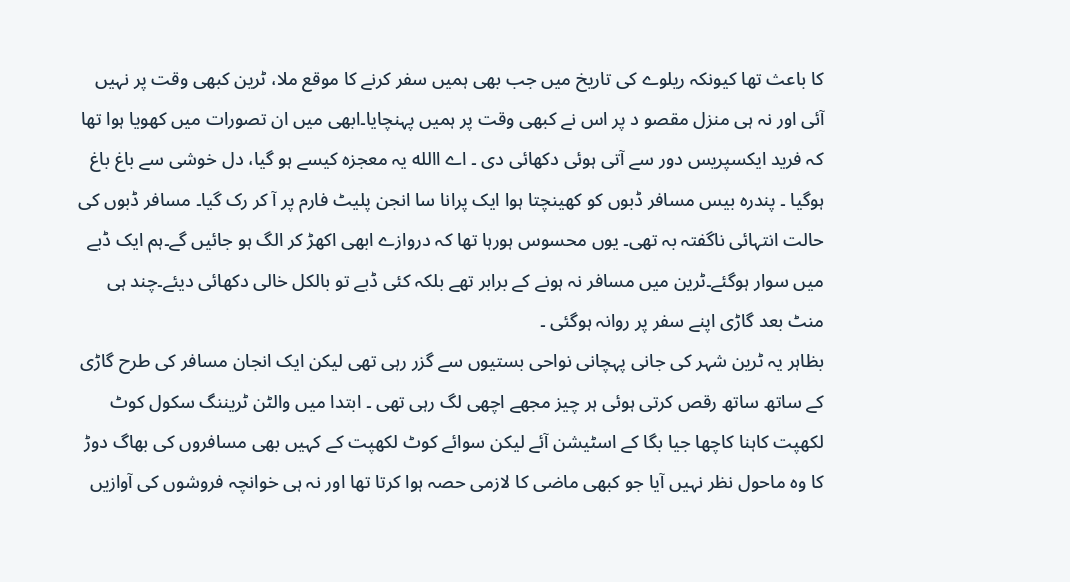کا باعث تھا کیونکہ ریلوے کی تاریخ میں جب بھی ہمیں سفر کرنے کا موقع ملا، ٹرین کبھی وقت پر نہیں آئی اور نہ ہی منزل مقصو د پر اس نے کبھی وقت پر ہمیں پہنچایا۔ابھی میں ان تصورات میں کھویا ہوا تھا کہ فرید ایکسپریس دور سے آتی ہوئی دکھائی دی ۔ اے االله یہ معجزہ کیسے ہو گیا، دل خوشی سے باغ باغ ہوگیا ۔ پندرہ بیس مسافر ڈبوں کو کھینچتا ہوا ایک پرانا سا انجن پلیٹ فارم پر آ کر رک گیا۔ مسافر ڈبوں کی حالت انتہائی ناگفتہ بہ تھی۔ یوں محسوس ہورہا تھا کہ دروازے ابھی اکھڑ کر الگ ہو جائیں گے۔ہم ایک ڈبے میں سوار ہوگئے۔ٹرین میں مسافر نہ ہونے کے برابر تھے بلکہ کئی ڈبے تو بالکل خالی دکھائی دیئے۔چند ہی منٹ بعد گاڑی اپنے سفر پر روانہ ہوگئی ۔
بظاہر یہ ٹرین شہر کی جانی پہچانی نواحی بستیوں سے گزر رہی تھی لیکن ایک انجان مسافر کی طرح گاڑی کے ساتھ ساتھ رقص کرتی ہوئی ہر چیز مجھے اچھی لگ رہی تھی ۔ ابتدا میں والٹن ٹریننگ سکول کوٹ لکھپت کاہنا کاچھا جیا بگا کے اسٹیشن آئے لیکن سوائے کوٹ لکھپت کے کہیں بھی مسافروں کی بھاگ دوڑ کا وہ ماحول نظر نہیں آیا جو کبھی ماضی کا لازمی حصہ ہوا کرتا تھا اور نہ ہی خوانچہ فروشوں کی آوازیں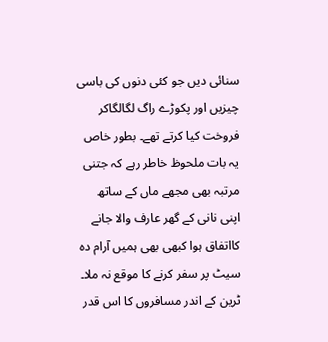سنائی دیں جو کئی دنوں کی باسی چیزیں اور پکوڑے راگ لگالگاکر فروخت کیا کرتے تھے۔ بطور خاص یہ بات ملحوظ خاطر رہے کہ جتنی مرتبہ بھی مجھے ماں کے ساتھ اپنی نانی کے گھر عارف والا جانے کااتفاق ہوا کبھی بھی ہمیں آرام دہ سیٹ پر سفر کرنے کا موقع نہ ملا۔ ٹرین کے اندر مسافروں کا اس قدر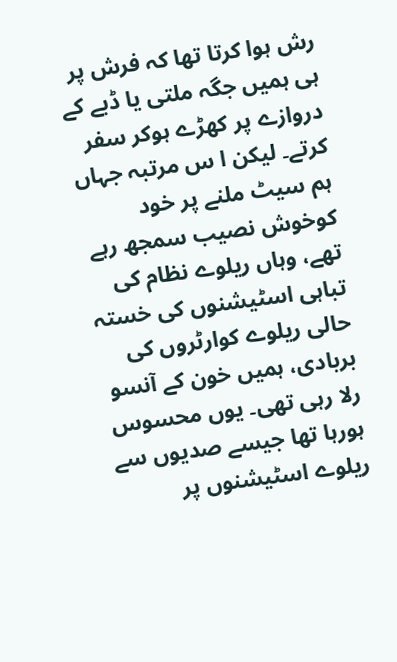رش ہوا کرتا تھا کہ فرش پر ہی ہمیں جگہ ملتی یا ڈبے کے دروازے پر کھڑے ہوکر سفر کرتے۔ لیکن ا س مرتبہ جہاں ہم سیٹ ملنے پر خود کوخوش نصیب سمجھ رہے تھے، وہاں ریلوے نظام کی تباہی اسٹیشنوں کی خستہ حالی ریلوے کوارٹروں کی بربادی، ہمیں خون کے آنسو رلا رہی تھی۔ یوں محسوس ہورہا تھا جیسے صدیوں سے ریلوے اسٹیشنوں پر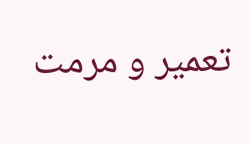تعمیر و مرمت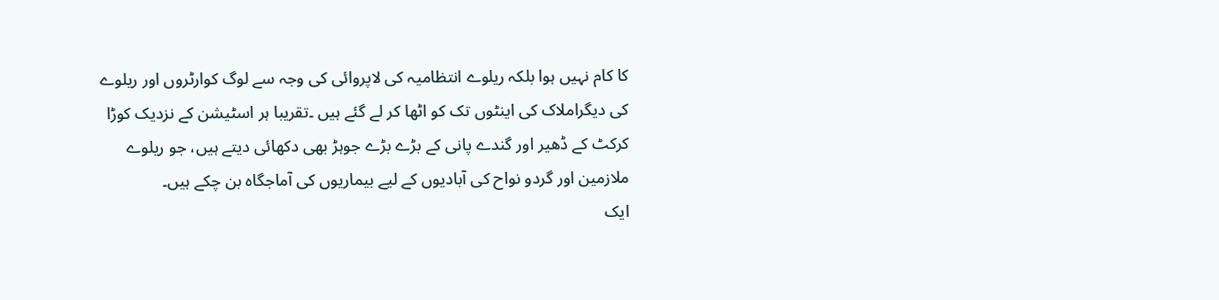کا کام نہیں ہوا بلکہ ریلوے انتظامیہ کی لاپروائی کی وجہ سے لوگ کوارٹروں اور ریلوے کی دیگراملاک کی اینٹوں تک کو اٹھا کر لے گئے ہیں ۔تقریبا ہر اسٹیشن کے نزدیک کوڑا کرکٹ کے ڈھیر اور گندے پانی کے بڑے بڑے جوہڑ بھی دکھائی دیتے ہیں، جو ریلوے ملازمین اور گردو نواح کی آبادیوں کے لیے بیماریوں کی آماجگاہ بن چکے ہیں۔
ایک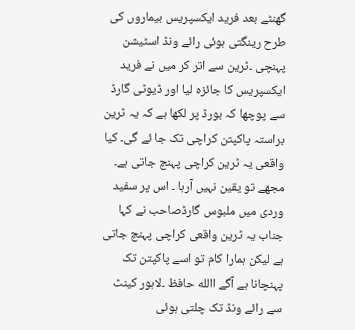گھنٹے بعد فرید ایکسپریس بیماروں کی طرح رینگتی ہوئی رائے ونڈ اسٹیشن پہنچی ۔ٹرین سے اتر کر میں نے فرید ایکسپریس کا جائزہ لیا اور ڈیوٹی گارڈ سے پوچھا کہ بورڈ پر لکھا ہے کہ یہ ٹرین براستہ پاکپتن کراچی تک جا ئے گی۔ کیا واقعی یہ ٹرین کراچی پہنچ جاتی ہے۔ مجھے تو یقین نہیں آرہا ۔ اس پر سفید وردی میں ملبوس گارڈصاحب نے کہا جناب یہ ٹرین واقعی کراچی پہنچ جاتی ہے لیکن ہمارا کام تو اسے پاکپتن تک پہنچانا ہے آگے االله حافظ ۔لاہور کینٹ سے رائے ونڈ تک چلتی ہوئی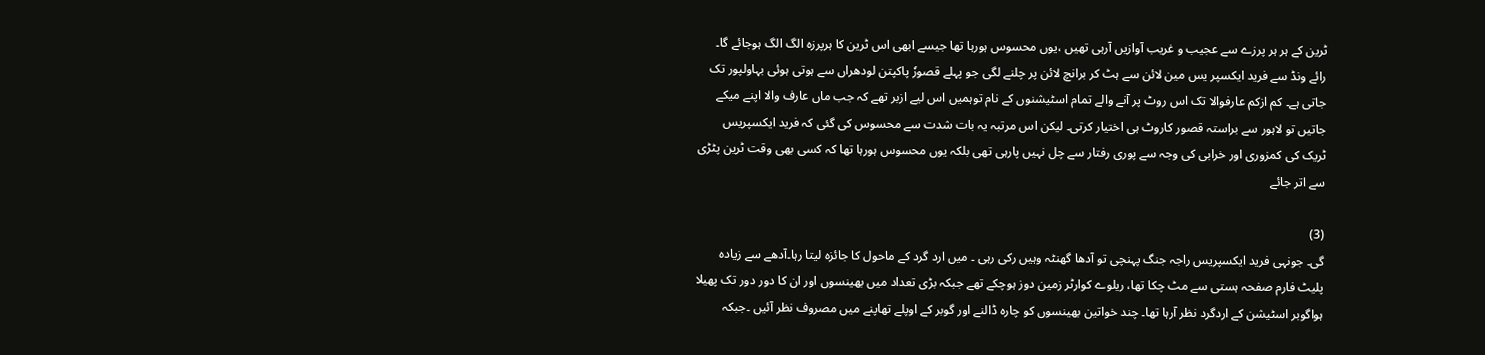ٹرین کے ہر ہر پرزے سے عجیب و غریب آوازیں آرہی تھیں ،یوں محسوس ہورہا تھا جیسے ابھی اس ٹرین کا ہرپرزہ الگ الگ ہوجائے گا۔
رائے ونڈ سے فرید ایکسپر یس مین لائن سے ہٹ کر برانچ لائن پر چلنے لگی جو پہلے قصورٗ پاکپتن لودھراں سے ہوتی ہوئی بہاولپور تک جاتی ہے۔ کم ازکم عارفوالا تک اس روٹ پر آنے والے تمام اسٹیشنوں کے نام توہمیں اس لیے ازبر تھے کہ جب ماں عارف والا اپنے میکے جاتیں تو لاہور سے براستہ قصور کاروٹ ہی اختیار کرتی۔ لیکن اس مرتبہ یہ بات شدت سے محسوس کی گئی کہ فرید ایکسپریس ٹریک کی کمزوری اور خرابی کی وجہ سے پوری رفتار سے چل نہیں پارہی تھی بلکہ یوں محسوس ہورہا تھا کہ کسی بھی وقت ٹرین پٹڑی سے اتر جائے

(3)
گی۔ جونہی فرید ایکسپریس راجہ جنگ پہنچی تو آدھا گھنٹہ وہیں رکی رہی ۔ میں ارد گرد کے ماحول کا جائزہ لیتا رہا۔آدھے سے زیادہ پلیٹ فارم صفحہ ہستی سے مٹ چکا تھا، ریلوے کوارٹر زمین دوز ہوچکے تھے جبکہ بڑی تعداد میں بھینسوں اور ان کا دور دور تک پھیلا ہواگوبر اسٹیشن کے اردگرد نظر آرہا تھا۔ چند خواتین بھینسوں کو چارہ ڈالنے اور گوبر کے اوپلے تھاپنے میں مصروف نظر آئیں ۔جبکہ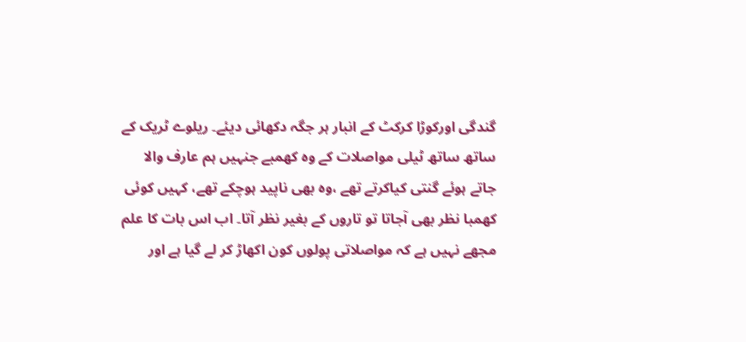گندگی اورکوڑا کرکٹ کے انبار ہر جگہ دکھائی دیئے۔ ریلوے ٹریک کے ساتھ ساتھ ٹیلی مواصلات کے وہ کھمبے جنہیں ہم عارف والا جاتے ہوئے گنتی کیاکرتے تھے ،وہ بھی ناپید ہوچکے تھے، کہیں کوئی کھمبا نظر بھی آجاتا تو تاروں کے بغیر نظر آتا۔ اب اس بات کا علم مجھے نہیں ہے کہ مواصلاتی پولوں کون اکھاڑ کر لے گیا ہے اور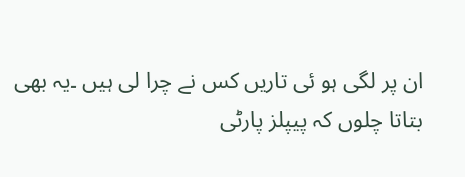ان پر لگی ہو ئی تاریں کس نے چرا لی ہیں ۔یہ بھی بتاتا چلوں کہ پیپلز پارٹی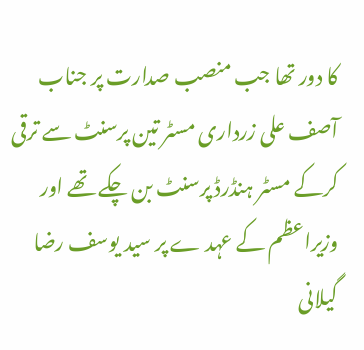کا دور تھا جب منصب صدارت پر جناب آصف علی زرداری مسٹر تین پرسنٹ سے ترقی کرکے مسٹر ہنڈرڈ پرسنٹ بن چکے تھے اور وزیراعظم کے عہد ے پر سید یوسف رضا گیلانی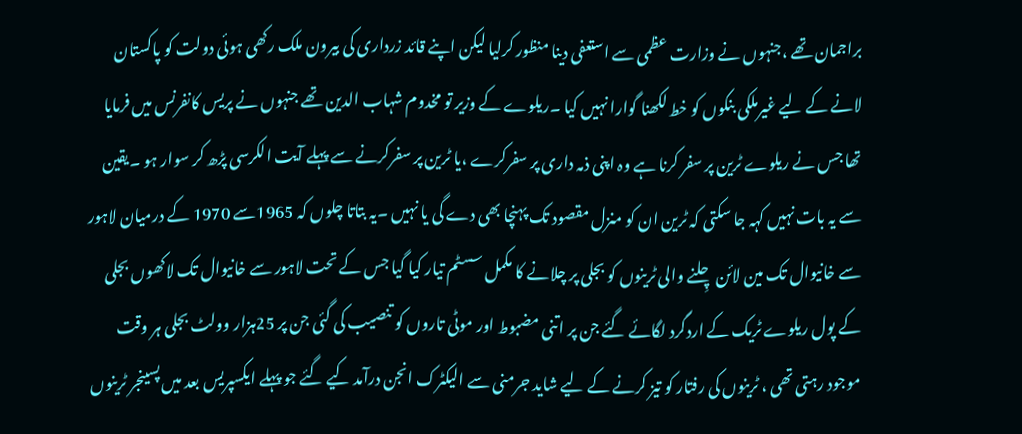براجمان تھے ،جنہوں نے وزارت عظمی سے استعفی دینا منظور کرلیا لیکن اپنے قائد زرداری کی بیرون ملک رکھی ہوئی دولت کو پاکستان لانے کے لیے غیرملکی بنکوں کو خط لکھنا گوارا نہیں کیا ۔ریلوے کے وزیر تو مخدوم شہاب الدین تھے جنہوں نے پریس کانفرنس میں فرمایا تھا جس نے ریلوے ٹرین پر سفر کرنا ہے وہ اپنی ذمہ داری پر سفرکرے ،یا ٹرین پر سفرکرنے سے پہلے آیت الکرسی پڑھ کر سوار ہو ۔یقین سے یہ بات نہیں کہہ جا سکتی کہ ٹرین ان کو منزل مقصود تک پہنچا بھی دے گی یا نہیں ۔یہ بتاتا چلوں کہ 1965سے 1970 کے درمیان لاہور سے خانیوال تک مین لائن چِلنے والی ٹرینوں کو بجلی پر چلانے کا مکمل سسٹم تیار کیا گیا جس کے تحت لاہور سے خانیوال تک لاکھوں بجلی کے پول ریلوے ٹریک کے اردگرد لگائے گئے جن پر اتنی مضبوط اور موٹی تاروں کو تنصیب کی گئی جن پر 25ہزار وولٹ بجلی ہر وقت موجود رہتی تھی ، ٹرینوں کی رفتار کو تیز کرنے کے لیے شاید جرمنی سے الیکٹرک انجن درآمد کیے گئے جو پہلے ایکسپریس بعد میں پسینجر ٹرینوں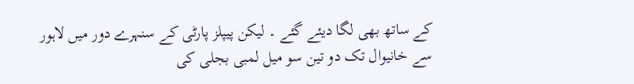کے ساتھ بھی لگا دیئے گئے ۔ لیکن پیپلز پارٹی کے سنہرے دور میں لاہور سے خانیوال تک دو تین سو میل لمبی بجلی کی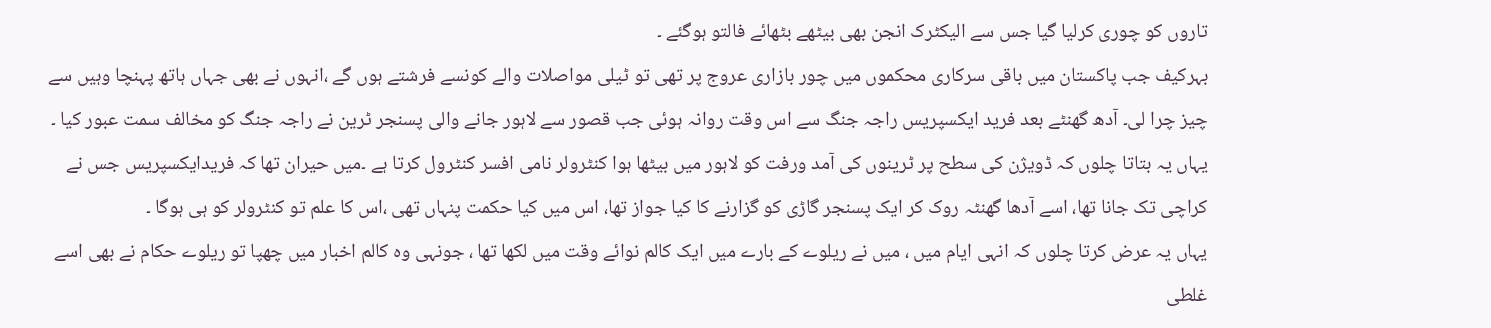تاروں کو چوری کرلیا گیا جس سے الیکٹرک انجن بھی بیٹھے بٹھائے فالتو ہوگئے ۔
بہرکیف جب پاکستان میں باقی سرکاری محکموں میں چور بازاری عروج پر تھی تو ٹیلی مواصلات والے کونسے فرشتے ہوں گے ،انہوں نے بھی جہاں ہاتھ پہنچا وہیں سے چیز چرا لی۔ آدھ گھنٹے بعد فرید ایکسپریس راجہ جنگ سے اس وقت روانہ ہوئی جب قصور سے لاہور جانے والی پسنجر ٹرین نے راجہ جنگ کو مخالف سمت عبور کیا ۔ یہاں یہ بتاتا چلوں کہ ڈویژن کی سطح پر ٹرینوں کی آمد ورفت کو لاہور میں بیٹھا ہوا کنٹرولر نامی افسر کنٹرول کرتا ہے ۔میں حیران تھا کہ فریدایکسپریس جس نے کراچی تک جانا تھا، اسے آدھا گھنٹہ روک کر ایک پسنجر گاڑی کو گزارنے کا کیا جواز تھا، اس میں کیا حکمت پنہاں تھی ،اس کا علم تو کنٹرولر کو ہی ہوگا ۔
یہاں یہ عرض کرتا چلوں کہ انہی ایام میں ، میں نے ریلوے کے بارے میں ایک کالم نوائے وقت میں لکھا تھا ، جونہی وہ کالم اخبار میں چھپا تو ریلوے حکام نے بھی اسے غلطی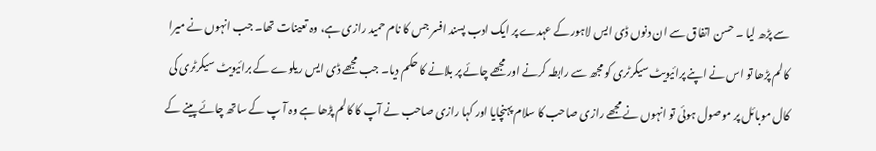سے پڑھ لیا ۔ حسن اتفاق سے ان دنوں ڈی ایس لاہور کے عہدے پر ایک ادب پسند افسر جس کا نام حمید رازی ہے، وہ تعینات تھا۔ جب انہوں نے میرا کالم پڑھا تو اس نے اپنے پرائیویٹ سیکرٹری کو مجھ سے رابطہ کرنے اور مجھے چائے پر بلانے کا حکم دیا۔ جب مجھے ڈی ایس ریلوے کے برائیویٹ سیکرٹری کی کال موبائل پر موصول ہوئی تو انہوں نے مجھے رازی صاحب کا سلام پہنچایا اور کہا رازی صاحب نے آپ کا کالم پڑھا ہے وہ آ پ کے ساتھ چائے پینے کے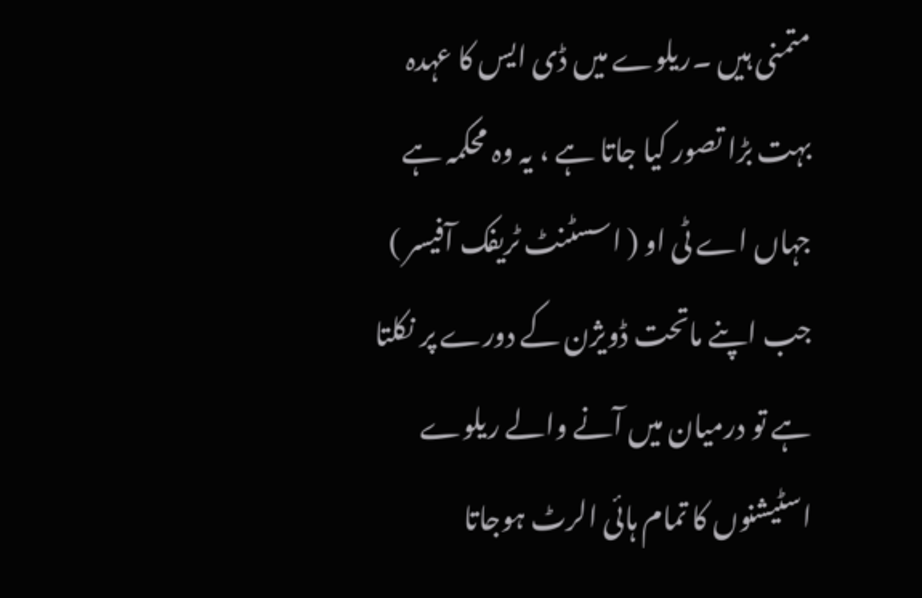متمنی ہیں ۔ریلوے میں ڈی ایس کا عہدہ بہت بڑا تصور کیا جاتا ہے ، یہ وہ محکمہ ہے جہاں اے ٹی او ( اسسٹنٹ ٹریفک آفیسر ) جب اپنے ماتحت ڈویژن کے دورے پر نکلتا ہے تو درمیان میں آنے والے ریلوے اسٹیشنوں کا تمام ہائی الرٹ ہوجاتا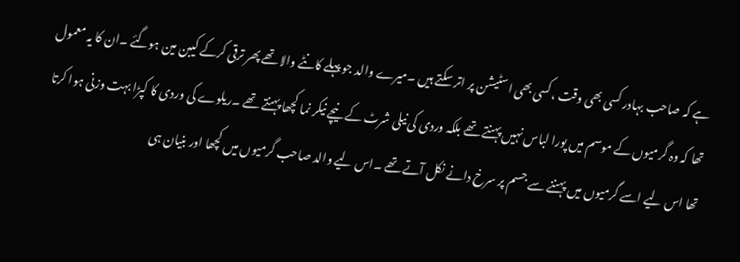ہے کہ صاحب بہادر کسی بھی وقت ،کسی بھی اسٹیشن پر اتر سکتے ہیں ۔میرے والد جو پہلے کانٹے والا تھے پھر ترقی کرکے کیبن مین ہوگئے ۔ان کا یہ معمول تھا کہ وہ گرمیوں کے موسم میں پورا لباس نہیں پہنتے تھے بلکہ وردی کی نیلی شرٹ کے نیچے نیکر نما کچھا پہنتے تھے ۔ریلوے کی وردی کا کپڑا بہت وزنی ہوا کرتا تھا اس لیے اسے گرمیوں میں پہننے سے جسم پر سرخ دانے نکل آتے تھے ۔اس لیے والد صاحب گرمیوں میں کچھا اور بنیان ہی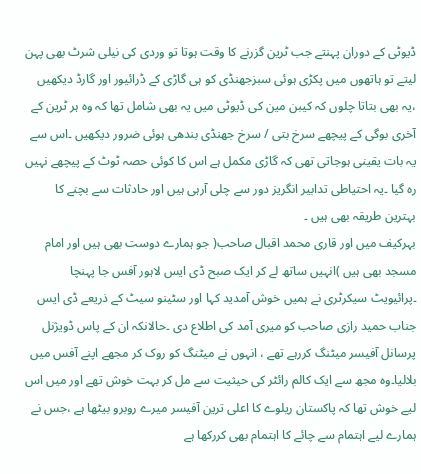ڈیوٹی کے دوران پہنتے جب ٹرین گزرنے کا وقت ہوتا تو وردی کی نیلی شرٹ بھی پہن لیتے تو ہاتھوں میں پکڑی ہوئی سبزجھنڈی کو ہی گاڑی کے ڈرائیور اور گارڈ دیکھیں ،یہ بھی بتاتا چلوں کہ کیبن مین کی ڈیوٹی میں یہ بھی شامل تھا کہ وہ ہر ٹرین کے آخری بوگی کے پیچھے سرخ بتی / سرخ جھنڈی بندھی ہوئی ضرور دیکھیں ۔اس سے یہ بات یقینی ہوجاتی تھی کہ گاڑی مکمل ہے اس کا کوئی حصہ ٹوٹ کے پیچھے نہیں رہ گیا ۔یہ احتیاطی تدابیر انگریز دور سے چلی آرہی ہیں اور حادثات سے بچنے کا بہترین طریقہ بھی ہیں ۔
بہرکیف میں اور قاری محمد اقبال صاحب( جو ہمارے دوست بھی ہیں اور امام مسجد بھی ہیں )انہیں ساتھ لے کر ایک صبح ڈی ایس لاہور آفس جا پہنچا ۔پرائیویٹ سیکرٹری نے ہمیں خوش آمدید کہا اور سٹینو سیٹ کے ذریعے ڈی ایس جناب حمید رازی صاحب کو میری آمد کی اطلاع دی ۔حالانکہ ان کے پاس ڈویژنل پرسانل آفیسر میٹنگ کررہے تھے ، انہوں نے میٹنگ کو روک کر مجھے اپنے آفس میں بلالیا۔وہ مجھ سے ایک کالم رائٹر کی حیثیت سے مل کر بہت خوش تھے اور میں اس لیے خوش تھا کہ پاکستان ریلوے کا اعلی ترین آفیسر میرے روبرو بیٹھا ہے ،جس نے ہمارے لیے اہتمام سے چائے کا اہتمام بھی کررکھا ہے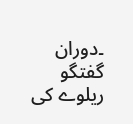۔دوران گفتگو ریلوے کی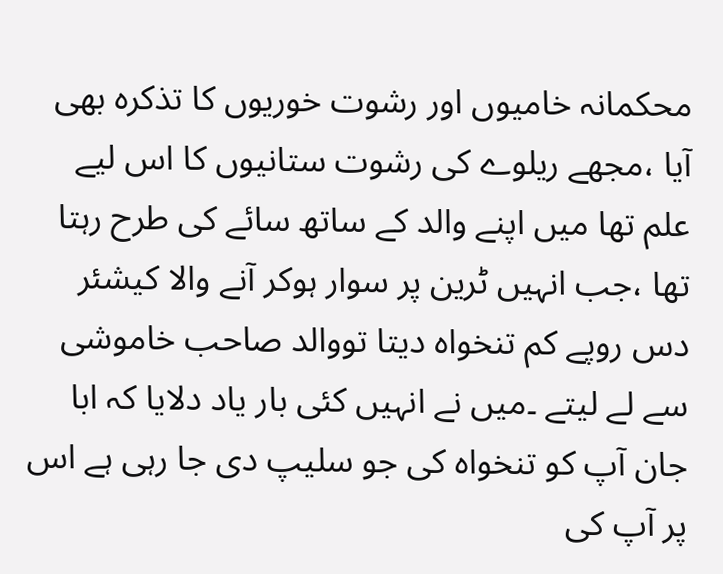محکمانہ خامیوں اور رشوت خوریوں کا تذکرہ بھی آیا ،مجھے ریلوے کی رشوت ستانیوں کا اس لیے علم تھا میں اپنے والد کے ساتھ سائے کی طرح رہتا تھا ،جب انہیں ٹرین پر سوار ہوکر آنے والا کیشئر دس روپے کم تنخواہ دیتا تووالد صاحب خاموشی سے لے لیتے ۔میں نے انہیں کئی بار یاد دلایا کہ ابا جان آپ کو تنخواہ کی جو سلیپ دی جا رہی ہے اس پر آپ کی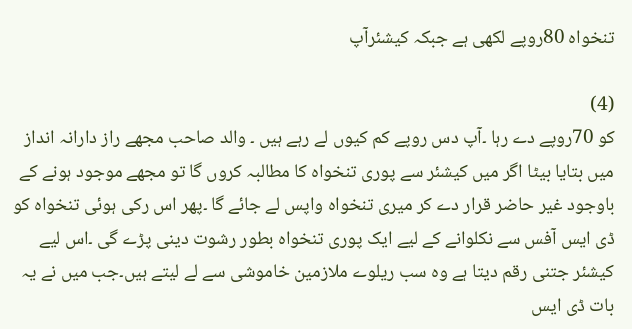تنخواہ 80روپے لکھی ہے جبکہ کیشئرآپ

(4)
کو 70روپے دے رہا ۔آپ دس روپے کم کیوں لے رہے ہیں ۔ والد صاحب مجھے راز دارانہ انداز میں بتایا بیٹا اگر میں کیشئر سے پوری تنخواہ کا مطالبہ کروں گا تو مجھے موجود ہونے کے باوجود غیر حاضر قرار دے کر میری تنخواہ واپس لے جائے گا ۔پھر اس رکی ہوئی تنخواہ کو ڈی ایس آفس سے نکلوانے کے لیے ایک پوری تنخواہ بطور رشوت دینی پڑے گی ۔اس لیے کیشئر جتنی رقم دیتا ہے وہ سب ریلوے ملازمین خاموشی سے لے لیتے ہیں۔جب میں نے یہ بات ڈی ایس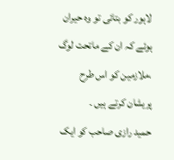لاہور کو بتائی تو وہ حیران ہوئے کہ ان کے ماتحت لوگ ،ملازمین کو اس طرح پریشان کرتے ہیں ۔
حمید رازی صاحب کو ایک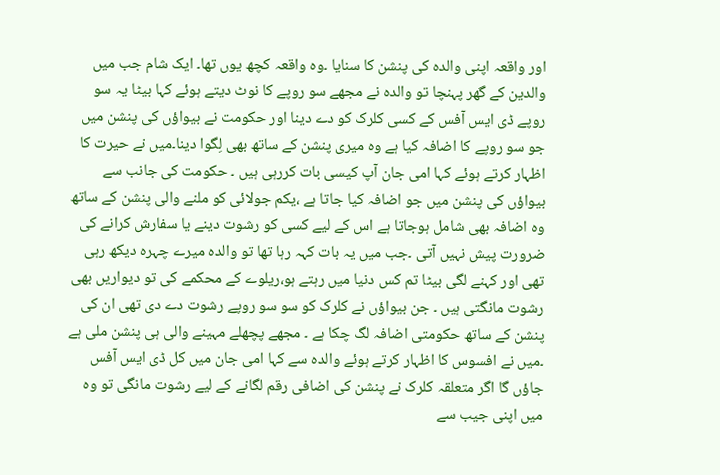اور واقعہ اپنی والدہ کی پنشن کا سنایا ۔وہ واقعہ کچھ یوں تھا۔ ایک شام جب میں والدین کے گھر پہنچا تو والدہ نے مجھے سو روپے کا نوٹ دیتے ہوئے کہا بیٹا یہ سو روپے ڈی ایس آفس کے کسی کلرک کو دے دینا اور حکومت نے بیواؤں کی پنشن میں جو سو روپے کا اضافہ کیا ہے وہ میری پنشن کے ساتھ بھی لِگوا دینا۔میں نے حیرت کا اظہار کرتے ہوئے کہا امی جان آپ کیسی بات کررہی ہیں ۔ حکومت کی جانب سے بیواؤں کی پنشن میں جو اضافہ کیا جاتا ہے ،یکم جولائی کو ملنے والی پنشن کے ساتھ وہ اضافہ بھی شامل ہوجاتا ہے اس کے لیے کسی کو رشوت دینے یا سفارش کرانے کی ضرورت پیش نہیں آتی ۔جب میں یہ بات کہہ رہا تھا تو والدہ میرے چہرہ دیکھ رہی تھی اور کہنے لگی بیٹا تم کس دنیا میں رہتے ہو،ریلوے کے محکمے کی تو دیواریں بھی رشوت مانگتی ہیں ۔ جن بیواؤں نے کلرک کو سو سو روپے رشوت دے دی تھی ان کی پنشن کے ساتھ حکومتی اضافہ لگ چکا ہے ۔ مجھے پچھلے مہینے والی ہی پنشن ملی ہے ۔میں نے افسوس کا اظہار کرتے ہوئے والدہ سے کہا امی جان میں کل ڈی ایس آفس جاؤں گا اگر متعلقہ کلرک نے پنشن کی اضافی رقم لگانے کے لیے رشوت مانگی تو وہ میں اپنی جیب سے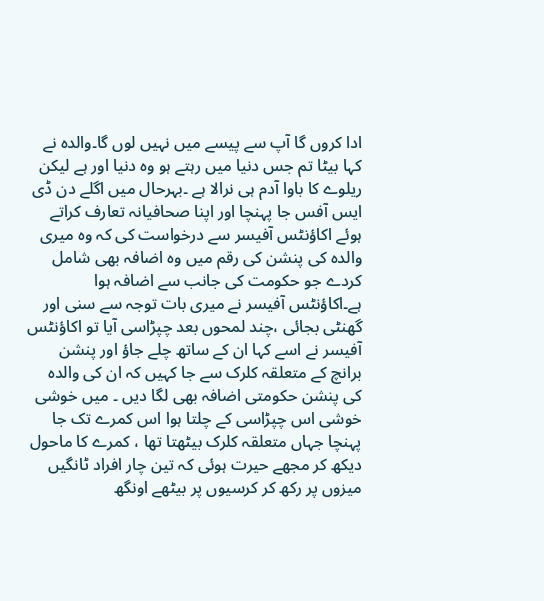ادا کروں گا آپ سے پیسے میں نہیں لوں گا۔والدہ نے کہا بیٹا تم جس دنیا میں رہتے ہو وہ دنیا اور ہے لیکن ریلوے کا باوا آدم ہی نرالا ہے ۔بہرحال میں اگلے دن ڈی ایس آفس جا پہنچا اور اپنا صحافیانہ تعارف کراتے ہوئے اکاؤنٹس آفیسر سے درخواست کی کہ وہ میری والدہ کی پنشن کی رقم میں وہ اضافہ بھی شامل کردے جو حکومت کی جانب سے اضافہ ہوا ہے۔اکاؤنٹس آفیسر نے میری بات توجہ سے سنی اور گھنٹی بجائی ،چند لمحوں بعد چپڑاسی آیا تو اکاؤنٹس آفیسر نے اسے کہا ان کے ساتھ چلے جاؤ اور پنشن برانچ کے متعلقہ کلرک سے جا کہیں کہ ان کی والدہ کی پنشن حکومتی اضافہ بھی لگا دیں ۔ میں خوشی خوشی اس چپڑاسی کے چلتا ہوا اس کمرے تک جا پہنچا جہاں متعلقہ کلرک بیٹھتا تھا ، کمرے کا ماحول دیکھ کر مجھے حیرت ہوئی کہ تین چار افراد ٹانگیں میزوں پر رکھ کر کرسیوں پر بیٹھے اونگھ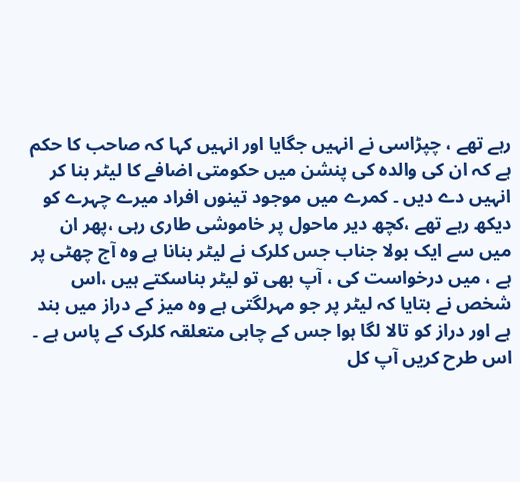رہے تھے ، چپڑاسی نے انہیں جگایا اور انہیں کہا کہ صاحب کا حکم ہے کہ ان کی والدہ کی پنشن میں حکومتی اضافے کا لیٹر بنا کر انہیں دے دیں ۔ کمرے میں موجود تینوں افراد میرے چہرے کو دیکھ رہے تھے ،کچھ دیر ماحول پر خاموشی طاری رہی ،پھر ان میں سے ایک بولا جناب جس کلرک نے لیٹر بنانا ہے وہ آج چھٹی پر ہے ، میں درخواست کی ، آپ بھی تو لیٹر بناسکتے ہیں ،اس شخص نے بتایا کہ لیٹر پر جو مہرلگتی ہے وہ میز کے دراز میں بند ہے اور دراز کو تالا لگا ہوا جس کے چابی متعلقہ کلرک کے پاس ہے ۔ اس طرح کریں آپ کل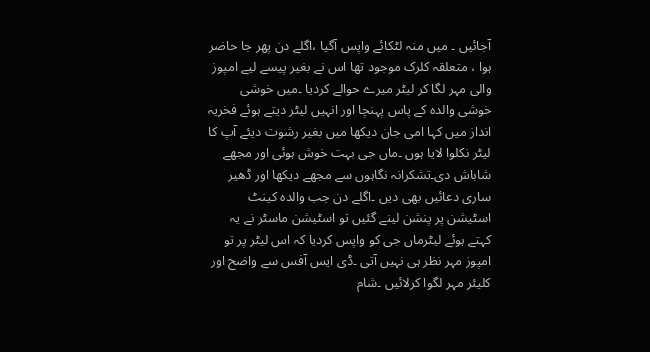آجائیں ۔ میں منہ لٹکائے واپس آگیا ،اگلے دن پھر جا حاضر ہوا ، متعلقہ کلرک موجود تھا اس نے بغیر پیسے لیے امپوز والی مہر لگا کر لیٹر میرے حوالے کردیا ۔میں خوشی خوشی والدہ کے پاس پہنچا اور انہیں لیٹر دیتے ہوئے فخریہ انداز میں کہا امی جان دیکھا میں بغیر رشوت دیئے آپ کا لیٹر نکلوا لایا ہوں ۔ماں جی بہت خوش ہوئی اور مجھے شاباش دی۔تشکرانہ نگاہوں سے مجھے دیکھا اور ڈھیر ساری دعائیں بھی دیں ۔اگلے دن جب والدہ کینٹ اسٹیشن پر پنشن لینے گئیں تو اسٹیشن ماسٹر نے یہ کہتے ہوئے لیٹرماں جی کو واپس کردیا کہ اس لیٹر پر تو امپوز مہر نظر ہی نہیں آتی ۔ڈی ایس آفس سے واضح اور کلیئر مہر لگوا کرلائیں ۔شام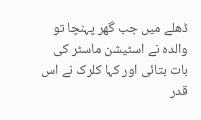ڈھلے میں جب گھر پہنچا تو والدہ نے اسٹیشن ماسٹر کی بات بتائی اور کہا کلرک نے اس قدر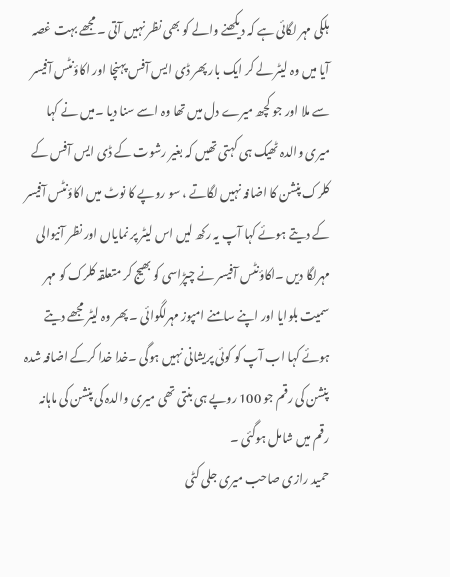ہلکی مہر لگائی ہے کہ دیکھنے والے کو بھی نظر نہیں آتی ۔ مجھے بہت غصہ آیا میں وہ لیٹر لے کر ایک بار پھر ڈی ایس آفس پہنچا اور اکاؤنٹس آفیسر سے ملا اور جو کچھ میرے دل میں تھا وہ اسے سنا دیا ۔میں نے کہا میری والدہ ٹھیک ہی کہتی تھیں کہ بغیر رشوت کے ڈی ایس آفس کے کلرک پنشن کا اضافہ نہیں لگاتے ، سو روپے کا نوٹ میں اکاؤنٹس آفیسر کے دیتے ہوئے کہا آپ یہ رکھ لیں اس لیٹر پر نمایاں اور نظر آنیوالی مہرلگا دیں ۔اکاؤنٹس آفیسر نے چپڑاسی کو بھیج کر متعلقہ کلرک کو مہر سمیت بلوایا اور اپنے سامنے امپوز مہرلگوائی ۔ پھر وہ لیٹر مجھے دیتے ہوئے کہا اب آپ کو کوئی پریشانی نہیں ہوگی ۔خدا خدا کرکے اضافہ شدہ پنشن کی رقم جو 100 روپے ہی بنتی تھی میری والدہ کی پنشن کی ماہانہ رقم میں شامل ہوگئی ۔
حمید رازی صاحب میری جلی کٹی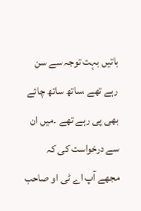باتیں بہت توجہ سے سن رہے تھے ،ساتھ ساتھ چائے بھی پی رہے تھے ۔میں ان سے درخواست کی کہ مجھے آپ اے ٹی او صاحب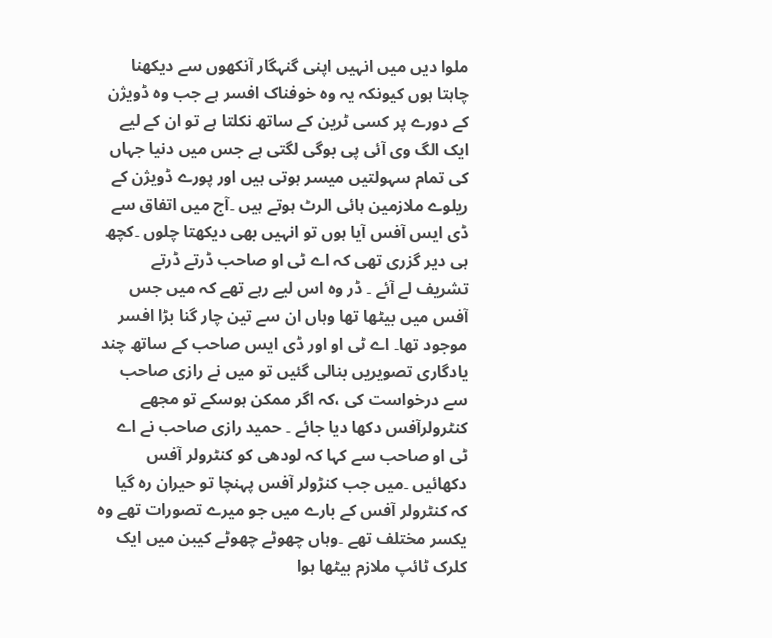ملوا دیں میں انہیں اپنی گنہگار آنکھوں سے دیکھنا چاہتا ہوں کیونکہ یہ وہ خوفناک افسر ہے جب وہ ڈویژن کے دورے پر کسی ٹرین کے ساتھ نکلتا ہے تو ان کے لیے ایک الگ وی آئی پی بوگی لگتی ہے جس میں دنیا جہاں کی تمام سہولتیں میسر ہوتی ہیں اور پورے ڈویژن کے ریلوے ملازمین ہائی الرٹ ہوتے ہیں ۔آج میں اتفاق سے ڈی ایس آفس آیا ہوں تو انہیں بھی دیکھتا چلوں ۔کچھ ہی دیر گزری تھی کہ اے ٹی او صاحب ڈرتے ڈرتے تشریف لے آئے ۔ ڈر وہ اس لیے رہے تھے کہ میں جس آفس میں بیٹھا تھا وہاں ان سے تین چار گنا بڑا افسر موجود تھا۔ اے ٹی او اور ڈی ایس صاحب کے ساتھ چند یادگاری تصویریں بنالی گئیں تو میں نے رازی صاحب سے درخواست کی ،کہ اگر ممکن ہوسکے تو مجھے کنٹرولرآفس دکھا دیا جائے ۔ حمید رازی صاحب نے اے ٹی او صاحب سے کہا کہ لودھی کو کنٹرولر آفس دکھائیں ۔میں جب کنڑولر آفس پہنچا تو حیران رہ گیا کہ کنٹرولر آفس کے بارے میں جو میرے تصورات تھے وہ یکسر مختلف تھے ۔وہاں چھوٹے چھوٹے کیبن میں ایک کلرک ٹائپ ملازم بیٹھا ہوا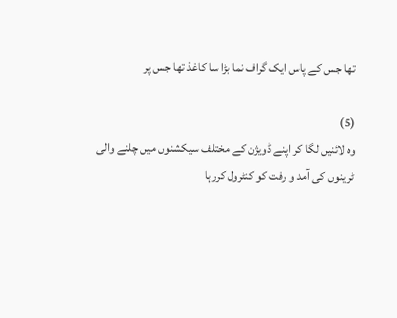تھا جس کے پاس ایک گراف نما بڑا سا کاغذ تھا جس پر

(5)
وہ لائنیں لگا کر اپنے ڈویژن کے مختلف سیکشنوں میں چلنے والی ٹرینوں کی آمد و رفت کو کنٹرول کررہا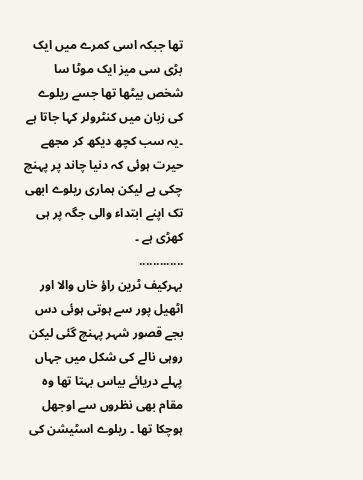تھا جبکہ اسی کمرے میں ایک بڑی سی میز ایک موٹا سا شخص بیٹھا تھا جسے ریلوے کی زبان میں کنٹرولر کہا جاتا ہے ۔یہ سب کچھ دیکھ کر مجھے حیرت ہوئی کہ دنیا چاند پر پہنچ چکی ہے لیکن ہماری ریلوے ابھی تک اپنے ابتداء والی جگہ پر ہی کھڑی ہے ۔
.............
بہرکیف ٹرین راؤ خاں والا اور اٹھیل پور سے ہوتی ہوئی دس بجے قصور شہر پہنچ گئی لیکن روہی نالے کی شکل میں جہاں پہلے دریائے بیاس بہتا تھا وہ مقام بھی نظروں سے اوجھل ہوچکا تھا ۔ ریلوے اسٹیشن کی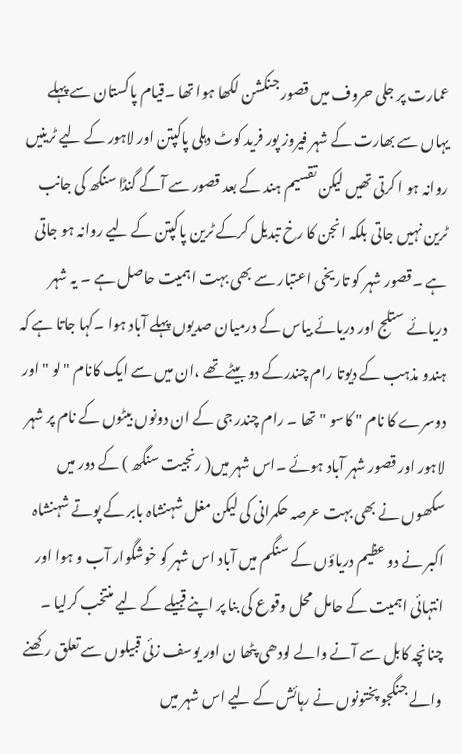عمارت پر جلی حروف میں قصور جنکشن لکھا ہوا تھا ۔قیام پاکستان سے پہلے یہاں سے بھارت کے شہر فیروز پور فرید کوٹ دہلی پاکپتن اور لاہور کے لیے ٹرینیں روانہ ہو ا کرتی تھیں لیکن تقسیم ہند کے بعد قصور سے آگے گنڈا سنگھ کی جانب ٹرین نہیں جاتی بلکہ انجن کا رخ تبدیل کرکے ٹرین پاکپتن کے لیے روانہ ہو جاتی ہے ۔قصور شہر کو تاریخی اعتبار سے بھی بہت اہمیت حاصل ہے ۔ یہ شہر دریائے ستلج اور دریائے بیاس کے درمیان صدیوں پہلے آباد ہوا ۔کہا جاتا ہے کہ ہندو مذہب کے دیوتا رام چندرکے دو بیٹے تھے ،ان میں سے ایک کانام " لو " اور دوسرے کا نام " کاسو " تھا ۔ رام چندر جی کے ان دونوں بیٹوں کے نام پر شہر لاہور اور قصور شہر آباد ہوئے ۔اس شہر میں( رنجیت سنگھ ) کے دور میں سکھوں نے بھی بہت عرصہ حکمرانی کی لیکن مغل شہنشاہ بابر کے پوتے شہنشاہ اکبر نے دو عظیم دریاؤں کے سنگم میں آباد اس شہر کو خوشگوار آب و ہوا اور انتہائی اہمیت کے حامل محل وقوع کی بنا پر اپنے قبیلے کے لیے منتخب کرلیا ۔ چنانچہ کابل سے آنے والے لودھی پٹھا ن اور یوسف زئی قبیلوں سے تعلق رکھنے والے جنگجو پختونوں نے رہائش کے لیے اس شہر میں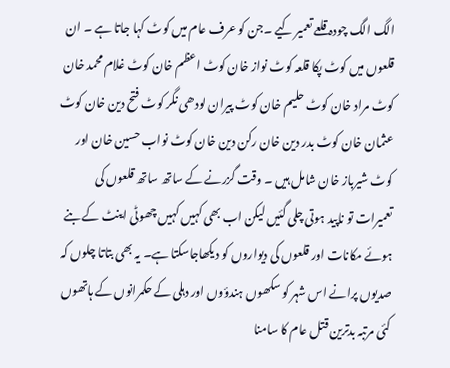الگ الگ چودہ قلعے تعمیر کیے ۔جن کو عرف عام میں کوٹ کہا جاتا ہے ۔ ان قلعوں میں کوٹ پکا قلعہ کوٹ نواز خان کوٹ اعظم خان کوٹ غلام محمد خان کوٹ مراد خان کوٹ حلیم خان کوٹ پیران لودھی نگر کوٹ فتح دین خان کوٹ عثمان خان کوٹ بدر دین خان رکن دین خان کوٹ نواب حسین خان اور کوٹ شیرباز خان شامل ہیں ۔ وقت گزرنے کے ساتھ ساتھ قلعوں کی تعمیرات تو ناپید ہوتی چلی گئیں لیکن اب بھی کہیں کہیں چھوٹی اینٹ کے بنے ہوئے مکانات اور قلعوں کی دیواروں کو دیکھاجاسکتا ہے۔ یہ بھی بتاتا چلوں کہ صدیوں پرانے اس شہر کو سکھوں ہندؤوں اور دہلی کے حکمرانوں کے ہاتھوں کئی مرتبہ بدترین قتل عام کا سامنا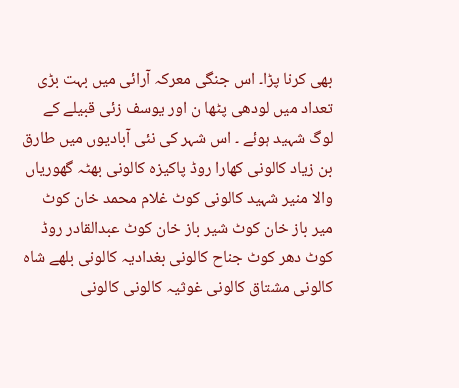بھی کرنا پڑا۔ اس جنگی معرکہ آرائی میں بہت بڑی تعداد میں لودھی پٹھا ن اور یوسف زئی قبیلے کے لوگ شہید ہوئے ۔ اس شہر کی نئی آبادیوں میں طارق بن زیاد کالونی کھارا روڈ پاکیزہ کالونی بھٹہ گھوریاں والا منیر شہید کالونی کوٹ غلام محمد خان کوٹ میر باز خان کوٹ شیر باز خان کوٹ عبدالقادر روڈ کوٹ دھر کوٹ جناح کالونی بغدادیہ کالونی بلھے شاہ کالونی مشتاق کالونی غوثیہ کالونی کالونی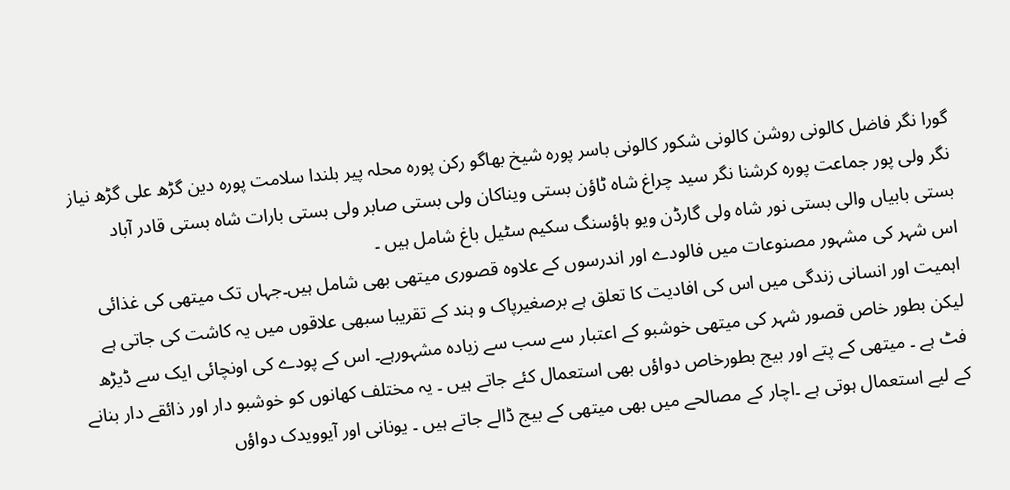گورا نگر فاضل کالونی روشن کالونی شکور کالونی باسر پورہ شیخ بھاگو رکن پورہ محلہ پیر بلندا سلامت پورہ دین گڑھ علی گڑھ نیاز نگر ولی پور جماعت پورہ کرشنا نگر سید چراغ شاہ ٹاؤن بستی ویناکان ولی بستی صابر ولی بستی بارات شاہ بستی قادر آباد بستی بابیاں والی بستی نور شاہ ولی گارڈن ویو ہاؤسنگ سکیم سٹیل باغ شامل ہیں ۔
اس شہر کی مشہور مصنوعات میں فالودے اور اندرسوں کے علاوہ قصوری میتھی بھی شامل ہیں۔جہاں تک میتھی کی غذائی اہمیت اور انسانی زندگی میں اس کی افادیت کا تعلق ہے برصغیرپاک و ہند کے تقریبا سبھی علاقوں میں یہ کاشت کی جاتی ہے لیکن بطور خاص قصور شہر کی میتھی خوشبو کے اعتبار سے سب سے زیادہ مشہورہے۔ اس کے پودے کی اونچائی ایک سے ڈیڑھ فٹ ہے ۔ میتھی کے پتے اور بیج بطورخاص دواؤں بھی استعمال کئے جاتے ہیں ۔ یہ مختلف کھانوں کو خوشبو دار اور ذائقے دار بنانے کے لیے استعمال ہوتی ہے ۔اچار کے مصالحے میں بھی میتھی کے بیج ڈالے جاتے ہیں ۔ یونانی اور آیوویدک دواؤں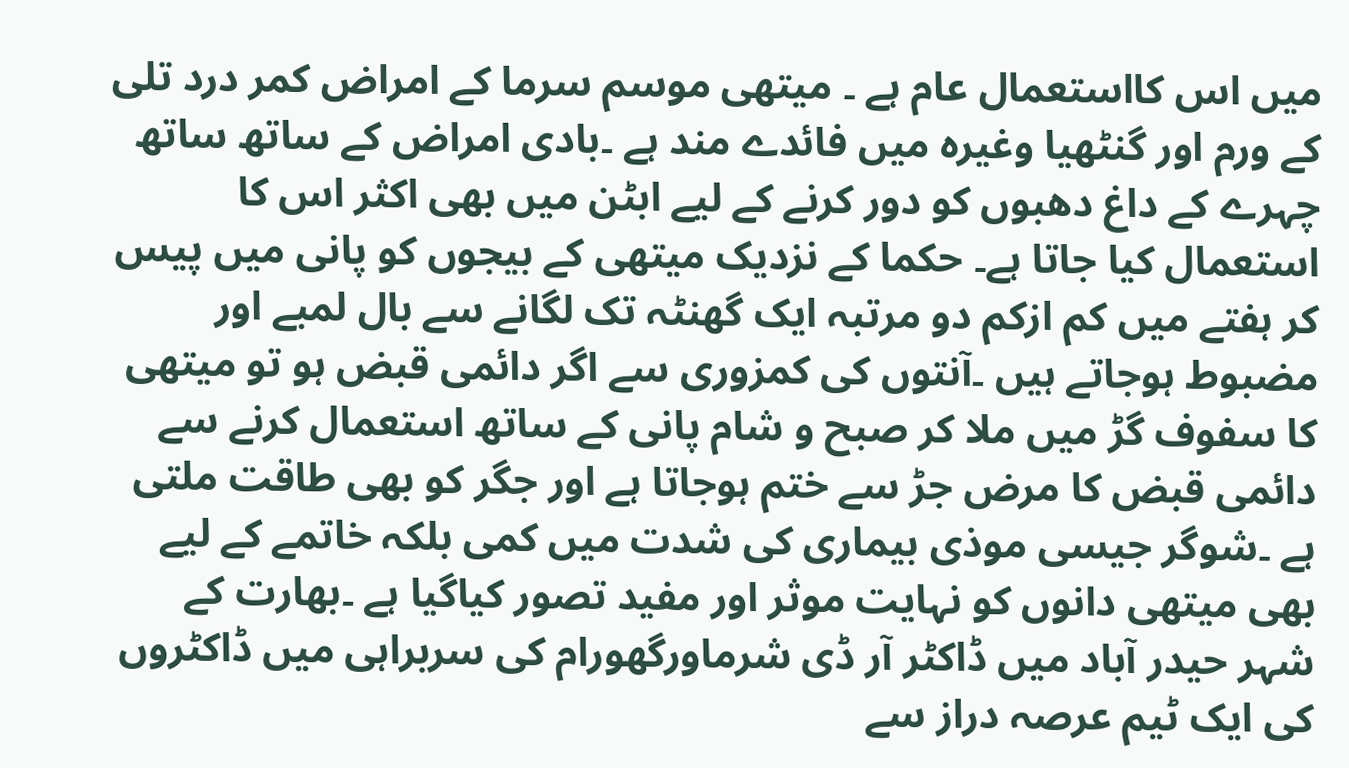میں اس کااستعمال عام ہے ۔ میتھی موسم سرما کے امراض کمر درد تلی کے ورم اور گنٹھیا وغیرہ میں فائدے مند ہے ۔بادی امراض کے ساتھ ساتھ چہرے کے داغ دھبوں کو دور کرنے کے لیے ابٹن میں بھی اکثر اس کا استعمال کیا جاتا ہے۔ حکما کے نزدیک میتھی کے بیجوں کو پانی میں پیس کر ہفتے میں کم ازکم دو مرتبہ ایک گھنٹہ تک لگانے سے بال لمبے اور مضبوط ہوجاتے ہیں ۔آنتوں کی کمزوری سے اگر دائمی قبض ہو تو میتھی کا سفوف گڑ میں ملا کر صبح و شام پانی کے ساتھ استعمال کرنے سے دائمی قبض کا مرض جڑ سے ختم ہوجاتا ہے اور جگر کو بھی طاقت ملتی ہے ۔شوگر جیسی موذی بیماری کی شدت میں کمی بلکہ خاتمے کے لیے بھی میتھی دانوں کو نہایت موثر اور مفید تصور کیاگیا ہے ۔بھارت کے شہر حیدر آباد میں ڈاکٹر آر ڈی شرماورگھورام کی سربراہی میں ڈاکٹروں کی ایک ٹیم عرصہ دراز سے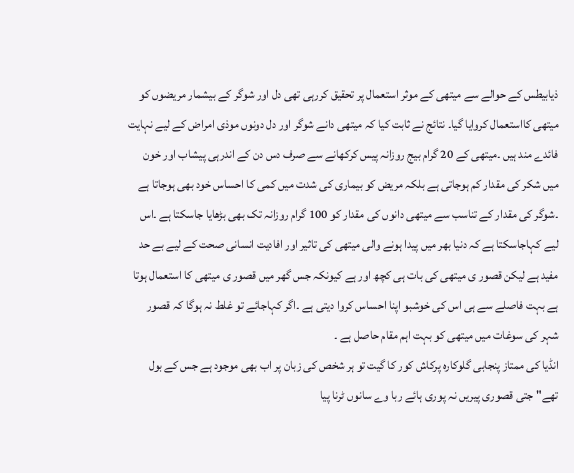ذیابیطس کے حوالے سے میتھی کے موثر استعمال پر تحقیق کررہی تھی دل اور شوگر کے بیشمار مریضوں کو میتھی کااستعمال کروایا گیا۔ نتائج نے ثابت کیا کہ میتھی دانے شوگر اور دل دونوں موذی امراض کے لیے نہایت فائدے مند ہیں ۔میتھی کے 20 گرام بیج روزانہ پیس کرکھانے سے صرف دس دن کے اندرہی پیشاب اور خون میں شکر کی مقدار کم ہوجاتی ہے بلکہ مریض کو بیماری کی شدت میں کمی کا احساس خود بھی ہوجاتا ہے ۔شوگر کی مقدار کے تناسب سے میتھی دانوں کی مقدار کو 100 گرام روزانہ تک بھی بڑھایا جاسکتا ہے ۔اس لیے کہاجاسکتا ہے کہ دنیا بھر میں پیدا ہونے والی میتھی کی تاثیر اور افادیت انسانی صحت کے لیے بے حد مفید ہے لیکن قصور ی میتھی کی بات ہی کچھ اور ہے کیونکہ جس گھر میں قصور ی میتھی کا استعمال ہوتا ہے بہت فاصلے سے ہی اس کی خوشبو اپنا احساس کروا دیتی ہے ۔اگر کہاجائے تو غلط نہ ہوگا کہ قصور شہر کی سوغات میں میتھی کو بہت اہم مقام حاصل ہے ۔
انڈیا کی ممتاز پنجابی گلوکارہ پرکاش کور کا گیت تو ہر شخص کی زبان پر اب بھی موجود ہے جس کے بول تھے" جتی قصوری پیریں نہ پوری ہائے ربا وے سانوں ٹرنا پیا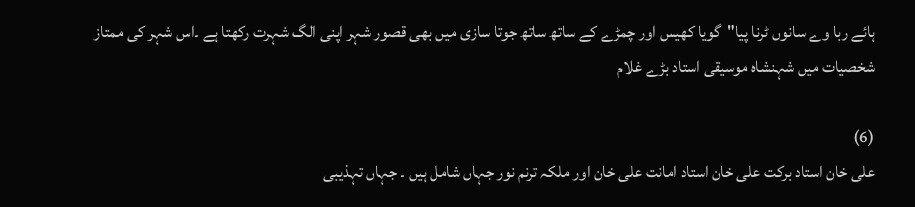ہائے ربا وے سانوں ٹرنا پیا"گویا کھیس اور چمڑے کے ساتھ ساتھ جوتا سازی میں بھی قصور شہر اپنی الگ شہرت رکھتا ہے ۔اس شہر کی ممتاز شخصیات میں شہنشاہ موسیقی استاد بڑے غلام

(6)
علی خان استاد برکت علی خان استاد امانت علی خان اور ملکہ ترنم نور جہاں شامل ہیں ۔ جہاں تہذیبی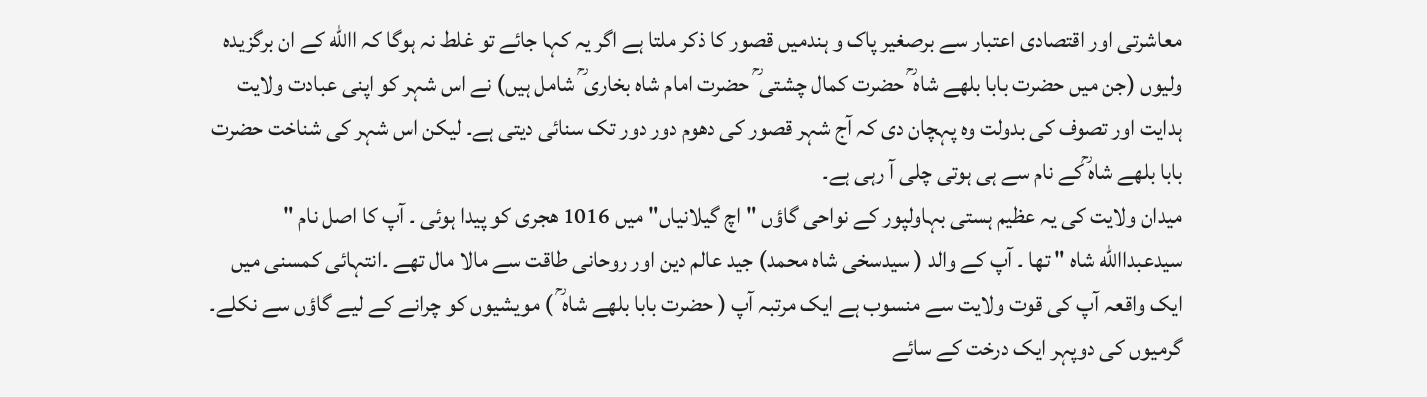معاشرتی اور اقتصادی اعتبار سے برصغیر پاک و ہندمیں قصور کا ذکر ملتا ہے اگر یہ کہا جائے تو غلط نہ ہوگا کہ االله کے ان برگزیدہ ولیوں (جن میں حضرت بابا بلھے شاہ ؒ حضرت کمال چشتی ؒ حضرت امام شاہ بخاری ؒ شامل ہیں) نے اس شہر کو اپنی عبادت ولایت ہدایت اور تصوف کی بدولت وہ پہچان دی کہ آج شہر قصور کی دھوم دور دور تک سنائی دیتی ہے۔ لیکن اس شہر کی شناخت حضرت بابا بلھے شاہ ؒکے نام سے ہی ہوتی چلی آ رہی ہے۔
میدان ولایت کی یہ عظیم ہستی بہاولپور کے نواحی گاؤں " اچ گیلانیاں" میں 1016 ھجری کو پیدا ہوئی ۔ آپ کا اصل نام " سیدعبداالله شاہ " تھا ۔ آپ کے والد ( سیدسخی شاہ محمد) جید عالم دین اور روحانی طاقت سے مالا مال تھے ۔انتہائی کمسنی میں ایک واقعہ آپ کی قوت ولایت سے منسوب ہے ایک مرتبہ آپ ( حضرت بابا بلھے شاہ ؒ ) مویشیوں کو چرانے کے لیے گاؤں سے نکلے۔ گرمیوں کی دوپہر ایک درخت کے سائے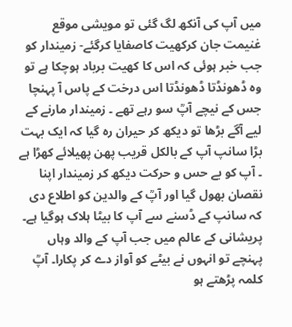میں آپ کی آنکھ لگ گئی تو مویشی موقع غنیمت جان کرکھیت کاصفایا کرگئے- زمیندار کو جب خبر ہوئی کہ اس کا کھیت برباد ہوچکا ہے تو وہ ڈھونڈتا ڈھونڈتا اس درخت کے پاس آ پہنچا جس کے نیچے آپؒ سو رہے تھے ۔ زمیندار مارنے کے لیے آگے بڑھا تو دیکھ کر حیران رہ گیا کہ ایک بہت بڑا سانپ آپ کے بالکل قریب پھن پھیلائے کھڑا ہے ۔ آپ کو بے حس و حرکت دیکھ کر زمیندار اپنا نقصان بھول گیا اور آپؒ کے والدین کو اطلاع دی کہ سانپ کے ڈسنے سے آپ کا بیٹا ہلاک ہوگیا ہے۔ پریشانی کے عالم میں جب آپ کے والد وہاں پہنچے تو انہوں نے بیٹے کو آواز دے کر پکارا۔ آپؒ کلمہ پڑھتے ہو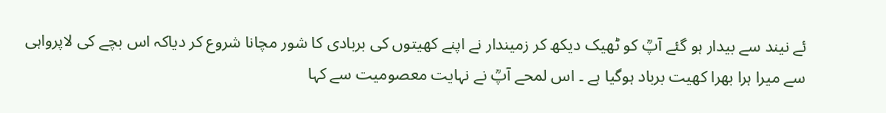ئے نیند سے بیدار ہو گئے آپؒ کو ٹھیک دیکھ کر زمیندار نے اپنے کھیتوں کی بربادی کا شور مچانا شروع کر دیاکہ اس بچے کی لاپرواہی سے میرا ہرا بھرا کھیت برباد ہوگیا ہے ۔ اس لمحے آپؒ نے نہایت معصومیت سے کہا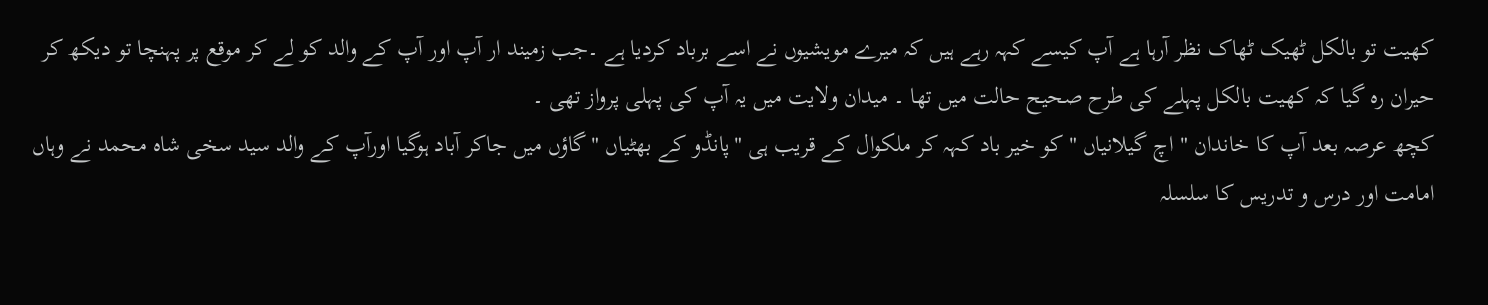کھیت تو بالکل ٹھیک ٹھاک نظر آرہا ہے آپ کیسے کہہ رہے ہیں کہ میرے مویشیوں نے اسے برباد کردیا ہے ۔جب زمیند ار آپ اور آپ کے والد کو لے کر موقع پر پہنچا تو دیکھ کر حیران رہ گیا کہ کھیت بالکل پہلے کی طرح صحیح حالت میں تھا ۔ میدان ولایت میں یہ آپ کی پہلی پرواز تھی ۔
کچھ عرصہ بعد آپ کا خاندان " اچ گیلانیاں " کو خیر باد کہہ کر ملکوال کے قریب ہی "پانڈو کے بھٹیاں "گاؤں میں جاکر آباد ہوگیا اورآپ کے والد سید سخی شاہ محمد نے وہاں امامت اور درس و تدریس کا سلسلہ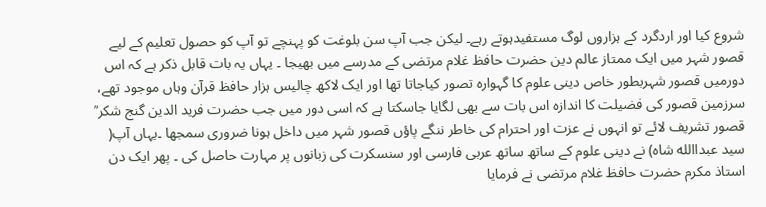شروع کیا اور اردگرد کے ہزاروں لوگ مستفیدہوتے رہے۔ لیکن جب آپ سن بلوغت کو پہنچے تو آپ کو حصول تعلیم کے لیے قصور شہر میں ایک ممتاز عالم دین حضرت حافظ غلام مرتضی کے مدرسے میں بھیجا ۔ یہاں یہ بات قابل ذکر ہے کہ اس دورمیں قصور شہربطور خاص دینی علوم کا گہوارہ تصور کیاجاتا تھا اور ایک لاکھ چالیس ہزار حافظ قرآن وہاں موجود تھے، سرزمین قصور کی فضیلت کا اندازہ اس بات سے بھی لگایا جاسکتا ہے کہ اسی دور میں جب حضرت فرید الدین گنج شکر ؒ قصور تشریف لائے تو انہوں نے عزت اور احترام کی خاطر ننگے پاؤں قصور شہر میں داخل ہونا ضروری سمجھا ۔یہاں آپ( سید عبداالله شاہ) نے دینی علوم کے ساتھ ساتھ عربی فارسی اور سنسکرت کی زبانوں پر مہارت حاصل کی ۔ پھر ایک دن استاذ مکرم حضرت حافظ غلام مرتضی نے فرمایا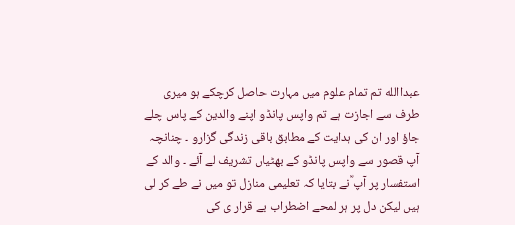عبداالله تم تمام علوم میں مہارت حاصل کرچکے ہو میری طرف سے اجازت ہے تم واپس پانڈو اپنے والدین کے پاس چلے جاؤ اور ان کی ہدایت کے مطابق باقی زندگی گزارو ۔ چنانچہ آپ قصور سے واپس پانڈو کے بھٹیاں تشریف لے آئے ۔ والد کے استفسار پر آپ ؒنے بتایا کہ تعلیمی منازل تو میں نے طے کر لی ہیں لیکن دل پر ہر لمحے اضطراب بے قرار ی کی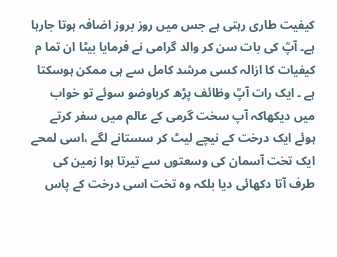کیفیت طاری رہتی ہے جس میں روز بروز اضافہ ہوتا جارہا ہے۔ آپؒ کی بات سن کر والد گرامی نے فرمایا بیٹا ان تما م کیفیات کا ازالہ کسی مرشد کامل سے ہی ممکن ہوسکتا ہے ۔ ایک رات آپؒ وظائف پڑھ کرباوضو سوئے تو خواب میں دیکھاکہ آپ سخت گرمی کے عالم میں سفر کرتے ہوئے ایک درخت کے نیچے لیٹ کر سستانے لگے ،اسی لمحے ایک تخت آسمان کی وسعتوں سے تیرتا ہوا زمین کی طرف آتا دکھائی دیا بلکہ وہ تخت اسی درخت کے پاس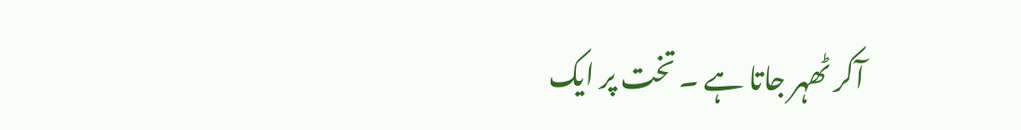آکر ٹھہر جاتا ہے ۔ تخت پر ایک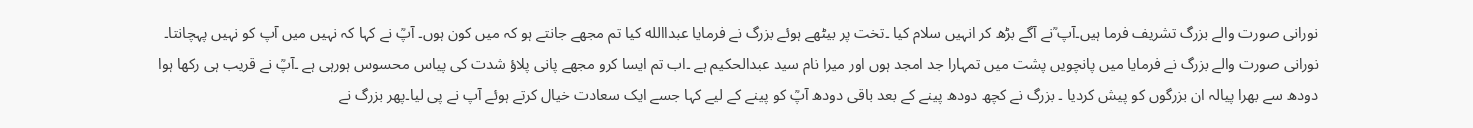نورانی صورت والے بزرگ تشریف فرما ہیں۔آپ ؒنے آگے بڑھ کر انہیں سلام کیا ۔تخت پر بیٹھے ہوئے بزرگ نے فرمایا عبداالله کیا تم مجھے جانتے ہو کہ میں کون ہوں۔ آپؒ نے کہا کہ نہیں میں آپ کو نہیں پہچانتا۔ نورانی صورت والے بزرگ نے فرمایا میں پانچویں پشت میں تمہارا جد امجد ہوں اور میرا نام سید عبدالحکیم ہے ۔اب تم ایسا کرو مجھے پانی پلاؤ شدت کی پیاس محسوس ہورہی ہے ۔آپؒ نے قریب ہی رکھا ہوا دودھ سے بھرا پیالہ ان بزرگوں کو پیش کردیا ۔ بزرگ نے کچھ دودھ پینے کے بعد باقی دودھ آپؒ کو پینے کے لیے کہا جسے ایک سعادت خیال کرتے ہوئے آپ نے پی لیا۔پھر بزرگ نے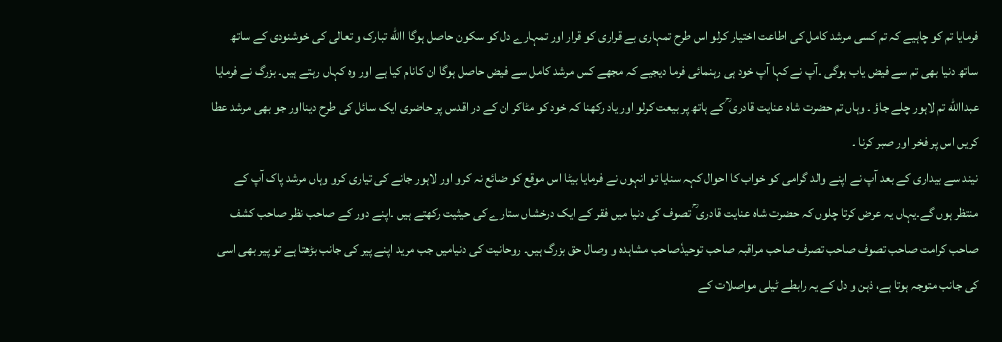فرمایا تم کو چاہیے کہ تم کسی مرشد کامل کی اطاعت اختیار کرلو اس طرح تمہاری بے قراری کو قرار اور تمہارے دل کو سکون حاصل ہوگا االله تبارک و تعالی کی خوشنودی کے ساتھ ساتھ دنیا بھی تم سے فیض یاب ہوگی ۔آپ نے کہا آپ خود ہی رہنمائی فرما دیجیے کہ مجھے کس مرشد کامل سے فیض حاصل ہوگا ان کانام کیا ہے اور وہ کہاں رہتے ہیں۔ بزرگ نے فرمایا عبداالله تم لاہور چلے جاؤ ۔ وہاں تم حضرت شاہ عنایت قادری ؒ کے ہاتھ پر بیعت کرلو اور یاد رکھنا کہ خود کو مٹاکر ان کے در اقدس پر حاضری ایک سائل کی طرح دینااور جو بھی مرشد عطا کریں اس پر فخر اور صبر کرنا ۔
نیند سے بیداری کے بعد آپ نے اپنے والد گرامی کو خواب کا احوال کہہ سنایا تو انہوں نے فرمایا بیٹا اس موقع کو ضائع نہ کرو اور لاہور جانے کی تیاری کرو وہاں مرشد پاک آپ کے منتظر ہوں گے۔یہاں یہ عرض کرتا چلوں کہ حضرت شاہ عنایت قادری ؒ تصوف کی دنیا میں فقر کے ایک درخشاں ستارے کی حیثیت رکھتے ہیں ۔اپنے دور کے صاحب نظر صاحب کشف صاحب کرامت صاحب تصوف صاحب تصرف صاحب مراقبہ صاحب توحیدٗصاحب مشاہدہ و وصال حق بزرگ ہیں۔ روحانیت کی دنیامیں جب مرید اپنے پیر کی جانب بڑھتا ہے تو پیر بھی اسی کی جانب متوجہ ہوتا ہے، ذہن و دل کے یہ رابطے ٹیلی مواصلات کے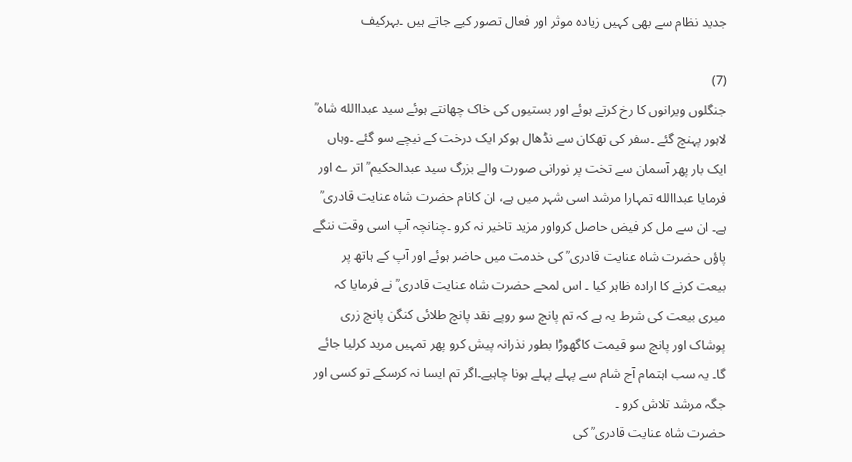جدید نظام سے بھی کہیں زیادہ موثر اور فعال تصور کیے جاتے ہیں ۔بہرکیف

(7)
جنگلوں ویرانوں کا رخ کرتے ہوئے اور بستیوں کی خاک چھانتے ہوئے سید عبداالله شاہ ؒ لاہور پہنچ گئے ۔سفر کی تھکان سے نڈھال ہوکر ایک درخت کے نیچے سو گئے ۔وہاں ایک بار پھر آسمان سے تخت پر نورانی صورت والے بزرگ سید عبدالحکیم ؒ اتر ے اور فرمایا عبداالله تمہارا مرشد اسی شہر میں ہے، ان کانام حضرت شاہ عنایت قادری ؒ ہے۔ ان سے مل کر فیض حاصل کرواور مزید تاخیر نہ کرو ۔چنانچہ آپ اسی وقت ننگے پاؤں حضرت شاہ عنایت قادری ؒ کی خدمت میں حاضر ہوئے اور آپ کے ہاتھ پر بیعت کرنے کا ارادہ ظاہر کیا ۔ اس لمحے حضرت شاہ عنایت قادری ؒ نے فرمایا کہ میری بیعت کی شرط یہ ہے کہ تم پانچ سو روپے نقد پانچ طلائی کنگن پانچ زری پوشاک اور پانچ سو قیمت کاگھوڑا بطور نذرانہ پیش کرو پھر تمہیں مرید کرلیا جائے گا۔ یہ سب اہتمام آج شام سے پہلے پہلے ہونا چاہیے۔اگر تم ایسا نہ کرسکے تو کسی اور جگہ مرشد تلاش کرو ۔
حضرت شاہ عنایت قادری ؒ کی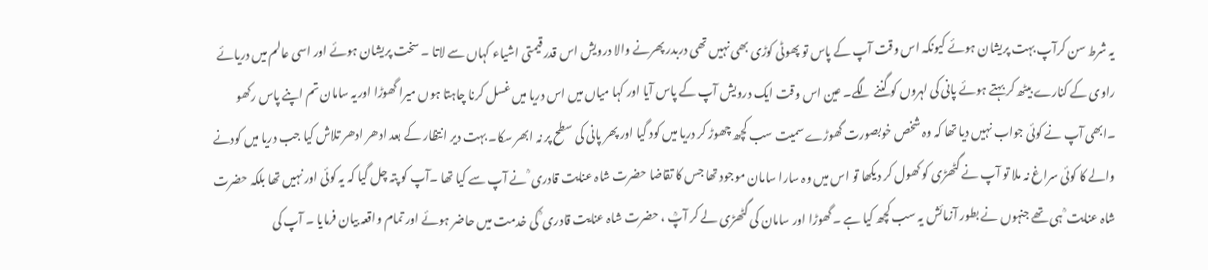یہ شرط سن کرآپ بہت پریشان ہوئے کیونکہ اس وقت آپ کے پاس تو پھوٹی کوڑی بھی نہیں تھی دربدر پھرنے والا درویش اس قدر قیمتی اشیاء کہاں سے لاتا ۔ سخت پریشان ہوئے اور اسی عالم میں دریائے راوی کے کنارے بیٹھ کر بہتے ہوئے پانی کی لہروں کو گننے لگے۔ عین اس وقت ایک درویش آپ کے پاس آیا اور کہا میاں میں اس دریا میں غسل کرنا چاہتا ہوں میرا گھوڑا اوریہ سامان تم اپنے پاس رکھو ۔ابھی آپ نے کوئی جواب نہیں دیا تھا کہ وہ شخص خوبصورت گھوڑے سمیت سب کچھ چھوڑ کر دریا میں کود گیا اور پھر پانی کی سطح پر نہ ابھر سکا۔ بہت دیر انتظار کے بعد ادھر ادھر تلاش کیا جب دریا میں کودنے والے کا کوئی سراغ نہ ملا تو آپ نے گٹھڑی کو کھول کر دیکھا تو اس میں وہ سارا سامان موجود تھا جس کا تقاضا حضرت شاہ عنایت قادری ؒ نے آپ سے کیا تھا ۔آپ کو پتہ چل گیا کہ یہ کوئی اور نہیں تھا بلکہ حضرت شاہ عنایت ؒ ہی تھے جنہوں نے بطور آزمائش یہ سب کچھ کیا ہے ۔گھوڑا اور سامان کی گٹھڑی لے کر آپؒ ، حضرت شاہ عنایت قادری ؒ کی خدمت میں حاضر ہوئے اور تمام واقعہ بیان فرمایا ۔ آپ کی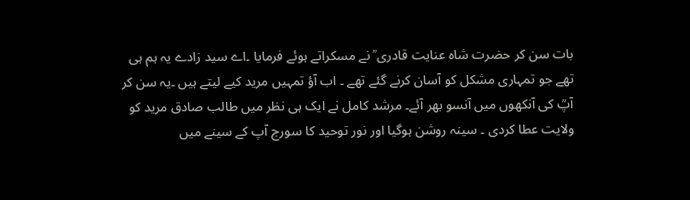بات سن کر حضرت شاہ عنایت قادری ؒ نے مسکراتے ہوئے فرمایا ۔اے سید زادے یہ ہم ہی تھے جو تمہاری مشکل کو آسان کرنے گئے تھے ۔ اب آؤ تمہیں مرید کیے لیتے ہیں ۔یہ سن کر آپؒ کی آنکھوں میں آنسو بھر آئے۔ مرشد کامل نے ایک ہی نظر میں طالب صادق مرید کو ولایت عطا کردی ۔ سینہ روشن ہوگیا اور نور توحید کا سورج آپ کے سینے میں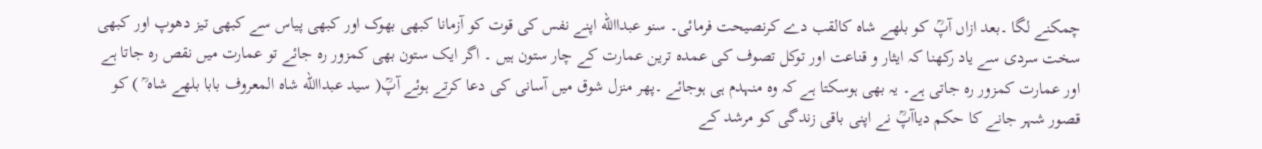چمکنے لگا ۔بعد ازاں آپؒ کو بلھے شاہ کالقب دے کرنصیحت فرمائی۔ سنو عبداالله اپنے نفس کی قوت کو آزمانا کبھی بھوک اور کبھی پیاس سے کبھی تیز دھوپ اور کبھی سخت سردی سے یاد رکھنا کہ ایثار و قناعت اور توکل تصوف کی عمدہ ترین عمارت کے چار ستون ہیں ۔ اگر ایک ستون بھی کمزور رہ جائے تو عمارت میں نقص رہ جاتا ہے اور عمارت کمزور رہ جاتی ہے۔ یہ بھی ہوسکتا ہے کہ وہ منہدم ہی ہوجائے ۔پھر منزل شوق میں آسانی کی دعا کرتے ہوئے آپؒ( سید عبداالله شاہ المعروف بابا بلھے شاہ ؒ ) کو قصور شہر جانے کا حکم دیاآپؒ نے اپنی باقی زندگی کو مرشد کے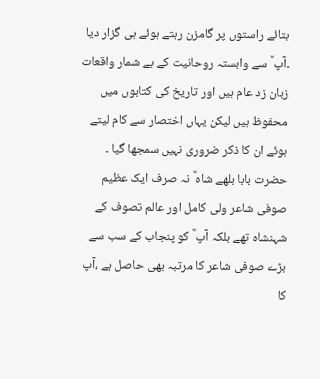بتائے راستوں پر گامزن رہتے ہوئے ہی گزار دیا ۔آپ ؒ سے وابستہ روحانیت کے بے شمار واقعات زبان زد عام ہیں اور تاریخ کی کتابوں میں محفوظ ہیں لیکن یہاں اختصار سے کام لیتے ہوئے ان کا ذکر ضروری نہیں سمجھا گیا ۔
حضرت بابا بلھے شاہ ؒ نہ صرف ایک عظیم صوفی شاعر ولی کامل اور عالم تصوف کے شہنشاہ تھے بلکہ آپ ؒ کو پنجاب کے سب سے بڑے صوفی شاعر کا مرتبہ بھی حاصل ہے ،آپ کا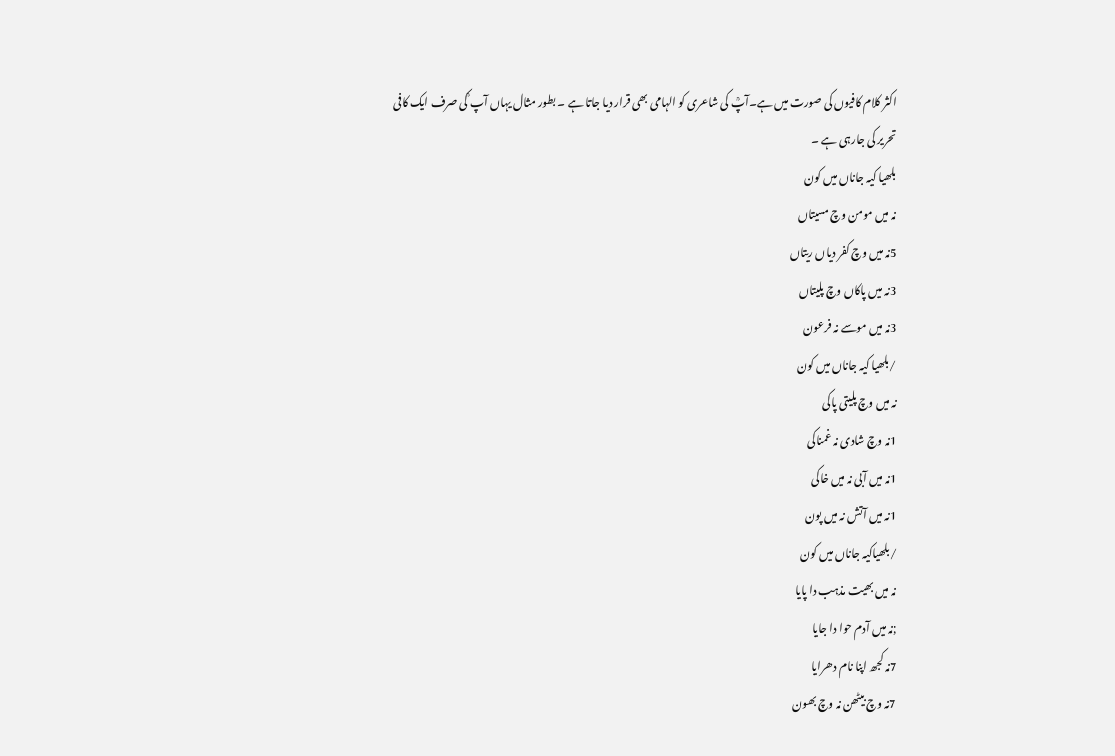اکثر کلام کافیوں کی صورت میں ہے۔آپؒ کی شاعری کو الہامی بھی قرار دیا جاتا ہے ۔ بطور مثال یہاں آپ ؒکی صرف ایک کافی تحریر کی جارہی ہے ۔
بلھیا کیہ جاناں میں کون
نہ میں مومن وچ مسیتاں
5نہ میں وچ کفر دیاں ریتاں
3نہ میں پاکاں وچ پلیتاں
3نہ میں موسے نہ فرعون
/بلھیا کیہ جاناں میں کون
نہ میں وچ پلیتی پاکی
1نہ وچ شادی نہ غمناکی
1نہ میں آبی نہ میں خاکی
1نہ میں آتش نہ میں پون
/بلھیاکیہ جاناں میں کون
نہ میں بھیت مذہب دا پایا
;نہ میں آدم حوا دا جایا
7نہ کجھ اپنا نام دھرایا
7نہ وچ بیٹھن نہ وچ بھون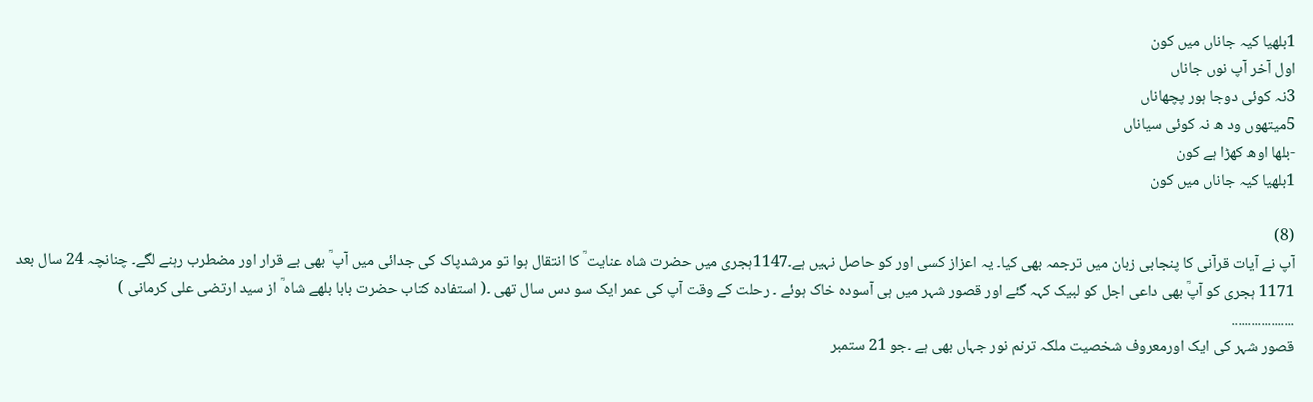1بلھیا کیہ جاناں میں کون
اول آخر آپ نوں جاناں
3نہ کوئی دوجا ہور پچھاناں
5میتھوں ود ھ نہ کوئی سیاناں
-بلھا اوھ کھڑا ہے کون
1بلھیا کیہ جاناں میں کون

(8)
آپ نے آیات قرآنی کا پنجابی زبان میں ترجمہ بھی کیا۔ یہ اعزاز کسی اور کو حاصل نہیں ہے۔1147ہجری میں حضرت شاہ عنایت ؒ کا انتقال ہوا تو مرشدپاک کی جدائی میں آپ ؒ بھی بے قرار اور مضطرب رہنے لگے۔ چنانچہ 24 سال بعد 1171 ہجری کو آپؒ بھی داعی اجل کو لبیک کہہ گئے اور قصور شہر میں ہی آسودہ خاک ہوئے ۔ رحلت کے وقت آپ کی عمر ایک سو دس سال تھی ۔( استفادہ کتاب حضرت بابا بلھے شاہ ؒ از سید ارتضی علی کرمانی )
...................
قصور شہر کی ایک اورمعروف شخصیت ملکہ ترنم نور جہاں بھی ہے ۔جو 21 ستمبر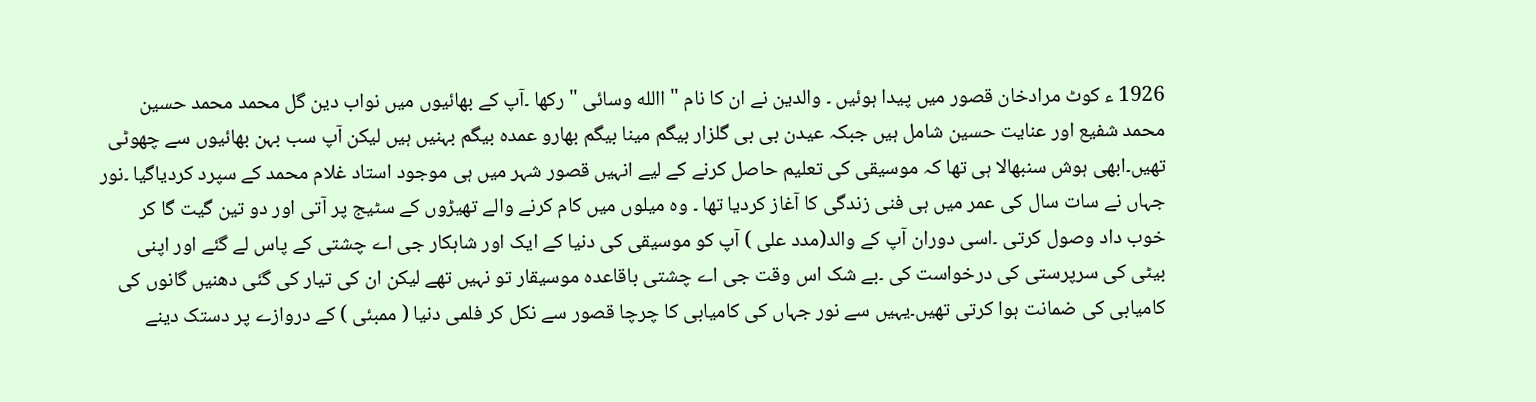1926 ء کوٹ مرادخان قصور میں پیدا ہوئیں ۔ والدین نے ان کا نام " االله وسائی " رکھا ۔آپ کے بھائیوں میں نواب دین گل محمد محمد حسین محمد شفیع اور عنایت حسین شامل ہیں جبکہ عیدن بی بی گلزار بیگم مینا بیگم بھارو عمدہ بیگم بہنیں ہیں لیکن آپ سب بہن بھائیوں سے چھوٹی تھیں۔ابھی ہوش سنبھالا ہی تھا کہ موسیقی کی تعلیم حاصل کرنے کے لیے انہیں قصور شہر میں ہی موجود استاد غلام محمد کے سپرد کردیاگیا ۔نور جہاں نے سات سال کی عمر میں ہی فنی زندگی کا آغاز کردیا تھا ۔ وہ میلوں میں کام کرنے والے تھیڑوں کے سٹیج پر آتی اور دو تین گیت گا کر خوب داد وصول کرتی ۔اسی دوران آپ کے والد(مدد علی ) آپ کو موسیقی کی دنیا کے ایک اور شاہکار جی اے چشتی کے پاس لے گئے اور اپنی بیٹی کی سرپرستی کی درخواست کی ۔بے شک اس وقت جی اے چشتی باقاعدہ موسیقار تو نہیں تھے لیکن ان کی تیار کی گئی دھنیں گانوں کی کامیابی کی ضمانت ہوا کرتی تھیں۔یہیں سے نور جہاں کی کامیابی کا چرچا قصور سے نکل کر فلمی دنیا ( ممبئی ) کے دروازے پر دستک دینے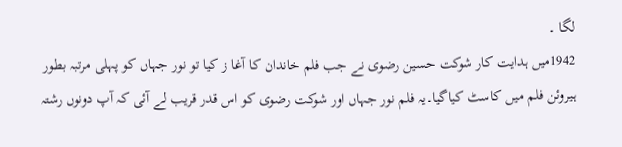لگا ۔
1942میں ہدایت کار شوکت حسین رضوی نے جب فلم خاندان کا آغا ز کیا تو نور جہاں کو پہلی مرتبہ بطور ہیروئن فلم میں کاسٹ کیاگیا۔یہ فلم نور جہاں اور شوکت رضوی کو اس قدر قریب لے آئی کہ آپ دونوں رشتہ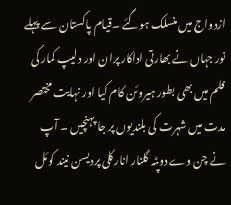ازدواج میں منسلک ہوگئے ۔قیام پاکستان سے پہلے نور جہاں نے بھارتی اداکار پران اور دلیپ کمار کی فلم میں بھی بطور ہیروئن کام کیا اور نہایت مختصر مدت میں شہرت کی بلندیوں پر جا پہنچیں ۔ آپ نے چن وے دوپٹہ گلنار انارکلی پردیسن نیند کوئل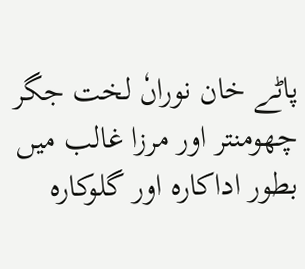پاٹے خان نوراںٗ لخت جگر چھومنتر اور مرزا غالب میں بطور اداکارہ اور گلوکارہ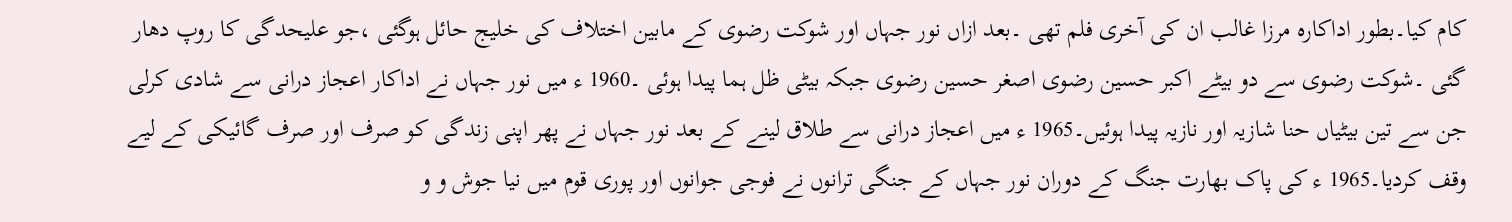کام کیا۔بطور اداکارہ مرزا غالب ان کی آخری فلم تھی ۔بعد ازاں نور جہاں اور شوکت رضوی کے مابین اختلاف کی خلیج حائل ہوگئی ،جو علیحدگی کا روپ دھار گئی ۔شوکت رضوی سے دو بیٹے اکبر حسین رضوی اصغر حسین رضوی جبکہ بیٹی ظل ہما پیدا ہوئی ۔1960 ء میں نور جہاں نے اداکار اعجاز درانی سے شادی کرلی جن سے تین بیٹیاں حنا شازیہ اور نازیہ پیدا ہوئیں۔1965 ء میں اعجاز درانی سے طلاق لینے کے بعد نور جہاں نے پھر اپنی زندگی کو صرف اور صرف گائیکی کے لیے وقف کردیا۔1965 ء کی پاک بھارت جنگ کے دوران نور جہاں کے جنگی ترانوں نے فوجی جوانوں اور پوری قوم میں نیا جوش و و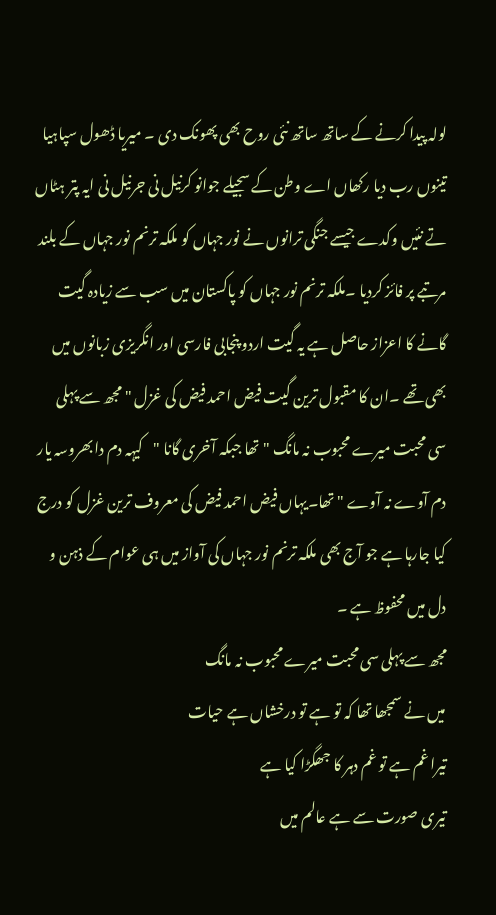لولہ پیدا کرنے کے ساتھ ساتھ نئی روح بھی پھونک دی ۔ میریا ڈھول سپاہیا تینوں رب دیا رکھاں اے وطن کے سجیلے جوانو کرنیل نی جرنیل نی ایہ پتر ہٹاں تے نئیں وکدے جیسے جنگی ترانوں نے نور جہاں کو ملکہ ترنم نور جہاں کے بلند مرتبے پر فائز کردیا ۔ملکہ ترنم نور جہاں کو پاکستان میں سب سے زیادہ گیت گانے کا اعزاز حاصل ہے یہ گیت اردو پنجابی فارسی اور انگریزی زبانوں میں بھی تھے ۔ان کا مقبول ترین گیت فیض احمد فیض کی غزل " مجھ سے پہلی سی محبت میرے محبوب نہ مانگ " تھا جبکہ آخری گانا "کیہہ دم دا بھروسہ یار دم آوے نہ آوے " تھا۔یہاں فیض احمد فیض کی معروف ترین غزل کو درج کیا جارہا ہے جو آج بھی ملکہ ترنم نور جہاں کی آواز میں ہی عوام کے ذہن و دل میں محفوظ ہے ۔
مجھ سے پہلی سی محبت میرے محبوب نہ مانگ
میں نے سمجھا تھا کہ تو ہے تو درخشاں ہے حیات
تیرا غم ہے تو غم دہر کا جھگڑا کیا ہے
تیری صورت سے ہے عالم میں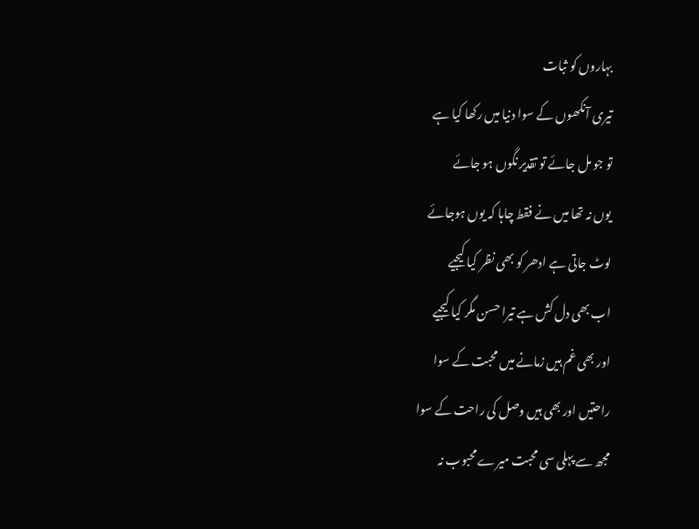بہاروں کو ثبات
تیری آنکھوں کے سوا دنیا میں رکھا کیا ہے
تو جو مل جائے تو تقدیر نگوں ہو جائے
یوں نہ تھا میں نے فقط چاہا کہ یوں ہوجائے
لوٹ جاتی ہے ادھر کو بھی نظر کیا کیجیے
اب بھی دل کش ہے تیرا حسن مگر کیا کیجیے
اور بھی غم ہیں زمانے میں محبت کے سوا
راحتیں اور بھی ہیں وصل کی راحت کے سوا
مجھ سے پہلی سی محبت میرے محبوب نہ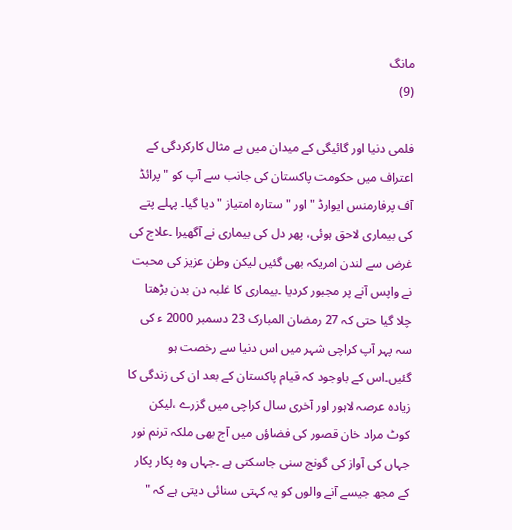مانگ
(9)

فلمی دنیا اور گائیگی کے میدان میں بے مثال کارکردگی کے اعتراف میں حکومت پاکستان کی جانب سے آپ کو " پرائڈ آف پرفارمنس ایوارڈ " اور " ستارہ امتیاز "دیا گیا۔ پہلے پتے کی بیماری لاحق ہوئی، پھر دل کی بیماری نے آگھیرا ۔علاج کی غرض سے لندن امریکہ بھی گئیں لیکن وطن عزیز کی محبت نے واپس آنے پر مجبور کردیا ۔بیماری کا غلبہ دن بدن بڑھتا چلا گیا حتی کہ 27 رمضان المبارک 23 دسمبر 2000 ء کی سہ پہر آپ کراچی شہر میں اس دنیا سے رخصت ہو گئیں۔اس کے باوجود کہ قیام پاکستان کے بعد ان کی زندگی کا زیادہ عرصہ لاہور اور آخری سال کراچی میں گزرے ،لیکن کوٹ مراد خان قصور کی فضاؤں میں آج بھی ملکہ ترنم نور جہاں کی آواز کی گونج سنی جاسکتی ہے ۔جہاں وہ پکار پکار کے مجھ جیسے آنے والوں کو یہ کہتی سنائی دیتی ہے کہ "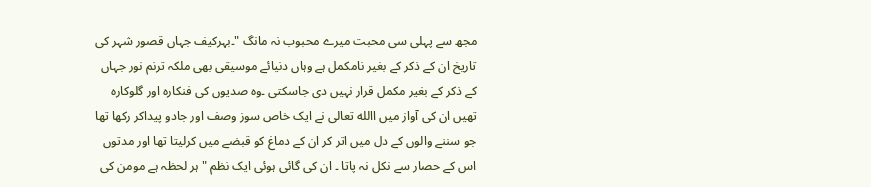مجھ سے پہلی سی محبت میرے محبوب نہ مانگ "۔بہرکیف جہاں قصور شہر کی تاریخ ان کے ذکر کے بغیر نامکمل ہے وہاں دنیائے موسیقی بھی ملکہ ترنم نور جہاں کے ذکر کے بغیر مکمل قرار نہیں دی جاسکتی ۔وہ صدیوں کی فنکارہ اور گلوکارہ تھیں ان کی آواز میں االله تعالی نے ایک خاص سوز وصف اور جادو پیداکر رکھا تھا جو سننے والوں کے دل میں اتر کر ان کے دماغ کو قبضے میں کرلیتا تھا اور مدتوں اس کے حصار سے نکل نہ پاتا ۔ ان کی گائی ہوئی ایک نظم " ہر لحظہ ہے مومن کی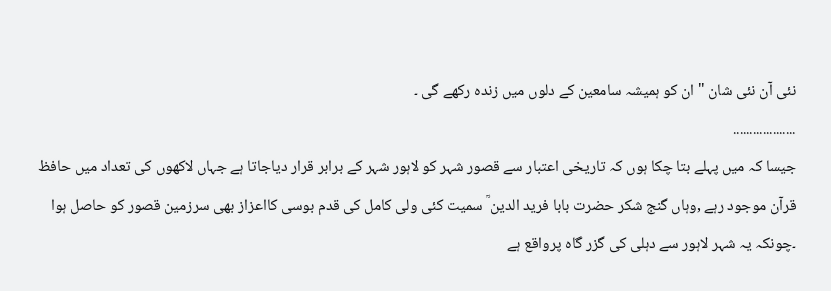نئی آن نئی شان " ان کو ہمیشہ سامعین کے دلوں میں زندہ رکھے گی ۔
...................
جیسا کہ میں پہلے بتا چکا ہوں کہ تاریخی اعتبار سے قصور شہر کو لاہور شہر کے برابر قرار دیاجاتا ہے جہاں لاکھوں کی تعداد میں حافظ قرآن موجود رہے ,وہاں گنج شکر حضرت بابا فرید الدین ؒ سمیت کئی ولی کامل کی قدم بوسی کااعزاز بھی سرزمین قصور کو حاصل ہوا ۔چونکہ یہ شہر لاہور سے دہلی کی گزر گاہ پرواقع ہے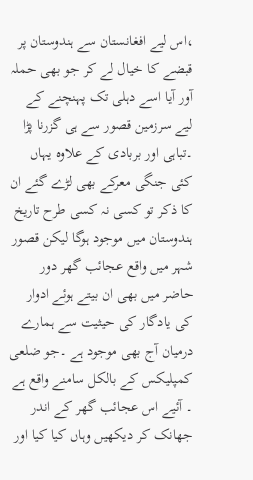،اس لیے افغانستان سے ہندوستان پر قبضے کا خیال لے کر جو بھی حملہ آور آیا اسے دہلی تک پہنچنے کے لیے سرزمین قصور سے ہی گزرنا پڑا ۔تباہی اور بربادی کے علاوہ یہاں کئی جنگی معرکے بھی لڑے گئے ان کا ذکر تو کسی نہ کسی طرح تاریخ ہندوستان میں موجود ہوگا لیکن قصور شہر میں واقع عجائب گھر دور حاضر میں بھی ان بیتے ہوئے ادوار کی یادگار کی حیثیت سے ہمارے درمیان آج بھی موجود ہے ۔جو ضلعی کمپلیکس کے بالکل سامنے واقع ہے ۔ آئیے اس عجائب گھر کے اندر جھانک کر دیکھیں وہاں کیا کیا اور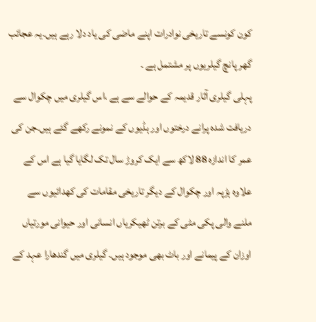کون کونسے تاریخی نوادرات اپنے ماضی کی یاد دلا رہے ہیں۔یہ عجائب گھر پانچ گیلریوں پر مشتمل ہے ۔
پہلی گیلری آثار قدیمہ کے حوالے سے ہے ،اس گیلری میں چکوال سے دریافت شدہ پرانے درختوں اور ہڈیوں کے نمونے رکھے گئے ہیں۔جن کی عمر کا اندازہ 88 لاکھ سے ایک کروڑ سال تک لگایا گیا ہے اس کے علاوہ ہڑپہ اور چکوال کے دیگر تاریخی مقامات کی کھدائیوں سے ملنے والی پکی مٹی کے برتن ٹھیکریاں انسانی اور حیوانی مورتیاں اوزان کے پیمانے اور باٹ بھی موجود ہیں۔ گیلری میں گندھارا عہد کے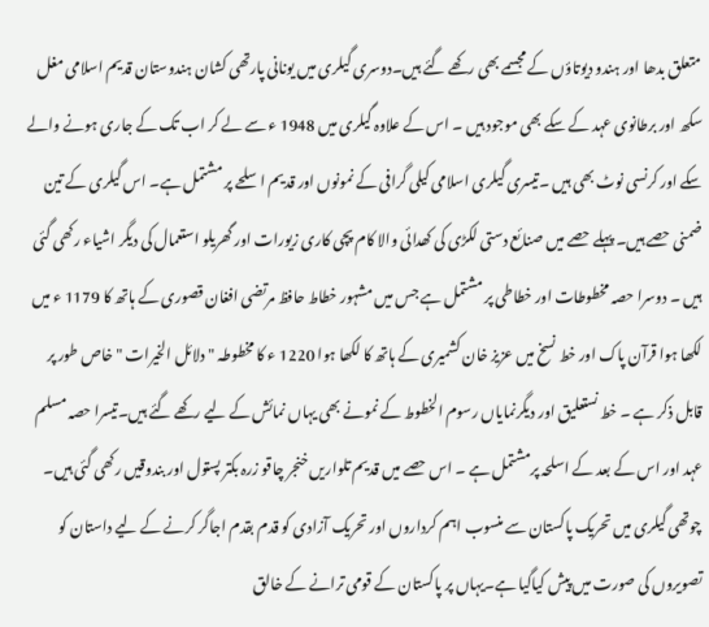متعلق بدھا اور ہندو دیوتاؤں کے مجسمے بھی رکھے گئے ہیں۔دوسری گیلری میں یونانی پارتھی کشان ہندوستان قدیم اسلامی مغل سکھ اور برطانوی عہد کے سکے بھی موجود ہیں ۔ اس کے علاوہ گیلری میں 1948 ء سے لے کر اب تک کے جاری ہونے والے سکے اور کرنسی نوٹ بھی ہیں ۔تیسری گیلری اسلامی کیلی گرافی کے نمونوں اور قدیم اسلحے پر مشتمل ہے۔ اس گیلری کے تین ضمنی حصے ہیں۔ پہلے حصے میں صنائع دستی لکڑی کی کھدائی والا کام پچی کاری زیورات اور گھریلو استعمال کی دیگر اشیاء رکھی گئی ہیں ۔ دوسرا حصہ مخطوطات اور خطاطی پر مشتمل ہے جس میں مشہور خطاط حافظ مرتضی افغان قصوری کے ہاتھ کا 1179 ء میں لکھا ہوا قرآن پاک اور خط نسخ میں عزیز خان کشمیری کے ہاتھ کا لکھا ہوا 1220 ء کا مخطوطہ " دلائل الخیرات " خاص طور پر قابل ذکر ہے ۔ خط نستعلیق اور دیگرنمایاں رسوم الخطوط کے نمونے بھی یہاں نمائش کے لیے رکھے گئے ہیں۔تیسرا حصہ مسلم عہد اور اس کے بعد کے اسلحہ پرمشتمل ہے ۔ اس حصے میں قدیم تلواریں خنجر چاقو زرہ بکتر پستول اور بندوقیں رکھی گئی ہیں۔
چوتھی گیلری میں تحریک پاکستان سے منسوب اہم کرداروں اور تحریک آزادی کو قدم بقدم اجاگر کرنے کے لیے داستان کو تصویروں کی صورت میں پیش کیاگیا ہے۔یہاں پر پاکستان کے قومی ترانے کے خالق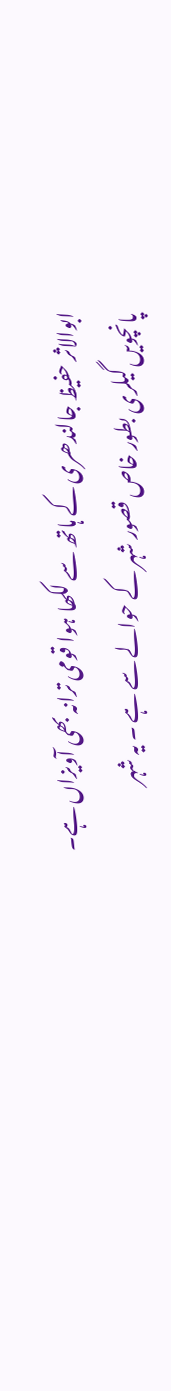ابوالاثر حفیظ جالندھری کے ہاتھ سے لکھا ہوا قومی ترانہ بھی آویزاں ہے۔
پانچویں گیلری بطور خاص قصور شہر کے حوالے سے ہے ۔ یہ شہر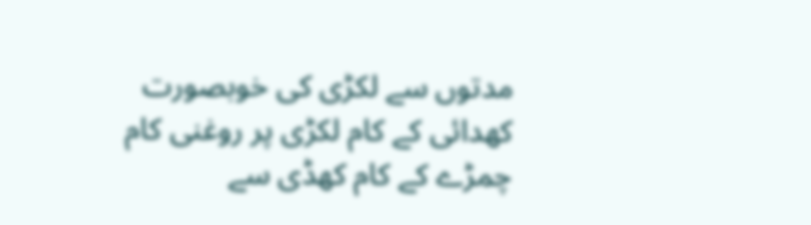مدتوں سے لکڑی کی خوبصورت کھدائی کے کام لکڑی پر روغنی کام چمڑے کے کام کھڈی سے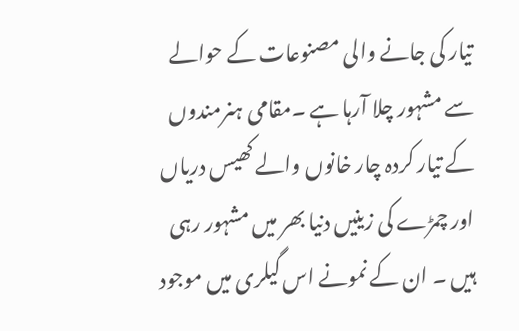تیار کی جانے والی مصنوعات کے حوالے سے مشہور چلا آرہا ہے ۔مقامی ہنرمندوں کے تیار کردہ چار خانوں والے کھیس دریاں اور چمڑے کی زینیں دنیا بھر میں مشہور رہی ہیں ۔ ان کے نمونے اس گیلری میں موجود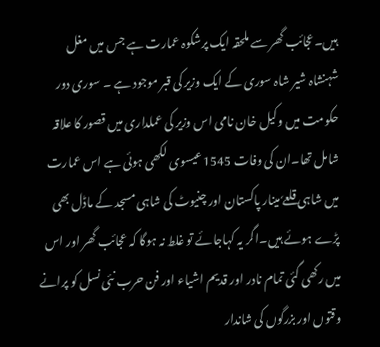ہیں۔عجائب گھر سے ملحقہ ایک پرشکوہ عمارت ہے جس میں مغل شہنشاہ شیر شاہ سوری کے ایک وزیر کی قبر موجود ہے ۔ سوری دور حکومت میں وکیل خان نامی اس وزیر کی عملداری میں قصور کا علاقہ شامل تھا۔ان کی وفات 1545عیسوی لکھی ہوئی ہے اس عمارت میں شاہی قلعےٗ مینار پاکستان اور چنیوٹ کی شاہی مسجد کے ماڈل بھی پڑے ہوئے ہیں۔اگر یہ کہاجائے تو غلط نہ ہوگا کہ عجائب گھر اور اس میں رکھی گئی تمام نادر اور قدیم اشیاء اور فن حرب نئی نسل کو پرانے وقتوں اور بزرگوں کی شاندار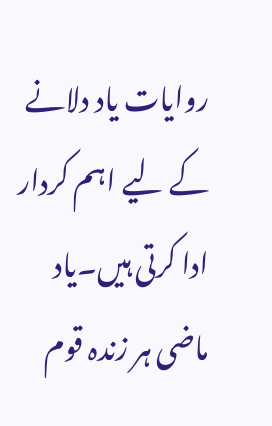روایات یاد دلانے کے لیے اہم کردار ادا کرتی ہیں۔یاد ماضی ہر زندہ قوم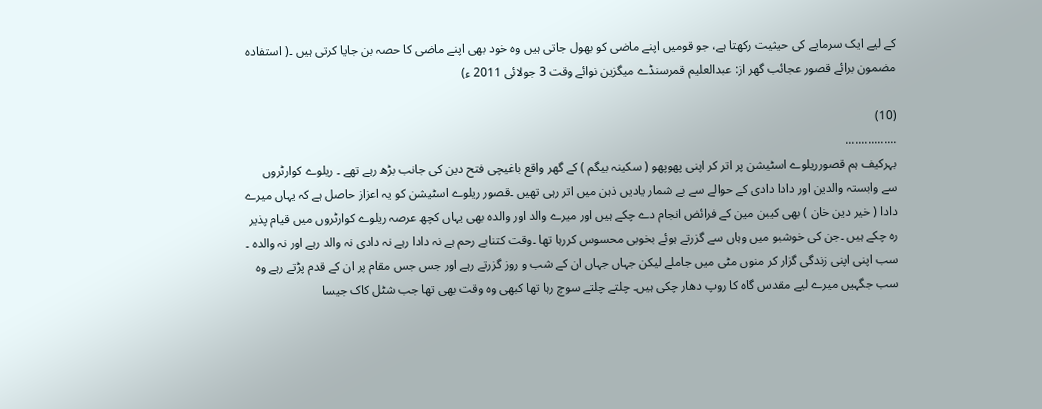کے لیے ایک سرمایے کی حیثیت رکھتا ہے، جو قومیں اپنے ماضی کو بھول جاتی ہیں وہ خود بھی اپنے ماضی کا حصہ بن جایا کرتی ہیں ۔( استفادہ مضمون برائے قصور عجائب گھر از: عبدالعلیم قمرسنڈے میگزین نوائے وقت 3 جولائی 2011 ء)

(10)
................
بہرکیف ہم قصورریلوے اسٹیشن پر اتر کر اپنی پھوپھو ( سکینہ بیگم ) کے گھر واقع باغیچی فتح دین کی جانب بڑھ رہے تھے ۔ ریلوے کوارٹروں سے وابستہ والدین اور دادا دادی کے حوالے سے بے شمار یادیں ذہن میں اتر رہی تھیں ۔قصور ریلوے اسٹیشن کو یہ اعزاز حاصل ہے کہ یہاں میرے دادا ( خیر دین خان ) بھی کیبن مین کے فرائض انجام دے چکے ہیں اور میرے والد اور والدہ بھی یہاں کچھ عرصہ ریلوے کوارٹروں میں قیام پذیر رہ چکے ہیں ۔جن کی خوشبو میں وہاں سے گزرتے ہوئے بخوبی محسوس کررہا تھا ۔وقت کتنابے رحم ہے نہ دادا رہے نہ دادی نہ والد رہے اور نہ والدہ ۔ سب اپنی اپنی زندگی گزار کر منوں مٹی میں جاملے لیکن جہاں جہاں ان کے شب و روز گزرتے رہے اور جس جس مقام پر ان کے قدم پڑتے رہے وہ سب جگہیں میرے لیے مقدس گاہ کا روپ دھار چکی ہیں۔ چلتے چلتے سوچ رہا تھا کبھی وہ وقت بھی تھا جب شٹل کاک جیسا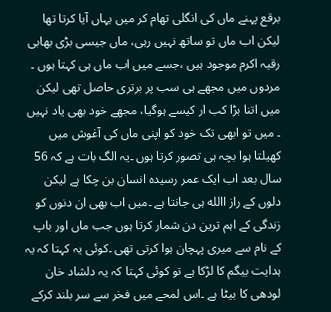برقع پہنے ماں کی انگلی تھام کر میں یہاں آیا کرتا تھا لیکن اب ماں تو ساتھ نہیں رہی، ماں جیسی بڑی بھابی رقیہ اکرم موجود ہیں ،جسے میں اب ماں ہی کہتا ہوں ۔ مردوں میں مجھے ہی سب پر برتری حاصل تھی لیکن میں اتنا بڑا کب ار کیسے ہوگیا، مجھے خود بھی یاد نہیں ۔ میں تو ابھی تک خود کو اپنی ماں کی آغوش میں کھیلتا ہوا بچہ ہی تصور کرتا ہوں ۔یہ الگ بات ہے کہ 56 سال بعد اب ایک عمر رسیدہ انسان بن چکا ہے لیکن دلوں کے راز االله ہی جانتا ہے ۔میں اب بھی ان دنوں کو زندگی کے اہم ترین دن شمار کرتا ہوں جب ماں اور باپ کے نام سے میری پہچان ہوا کرتی تھی ۔کوئی یہ کہتا کہ یہ ہدایت بیگم کا لڑکا ہے تو کوئی کہتا کہ یہ دلشاد خان لودھی کا بیٹا ہے ۔اس لمحے میں فخر سے سر بلند کرکے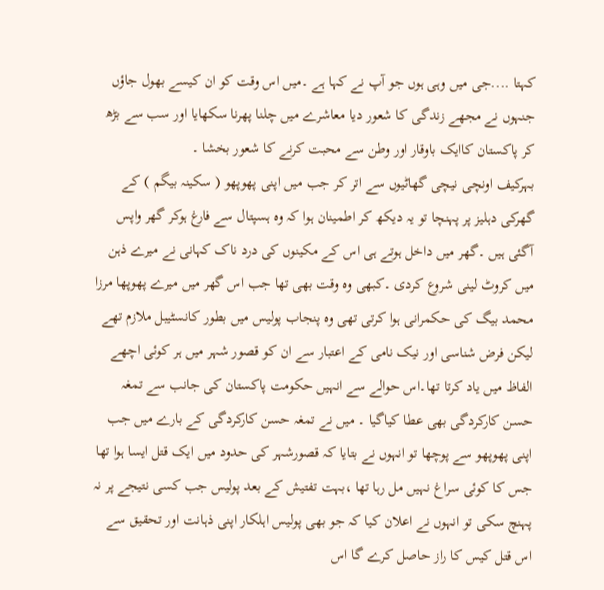کہتا ....جی میں وہی ہوں جو آپ نے کہا ہے ۔میں اس وقت کو ان کیسے بھول جاؤں جنہوں نے مجھے زندگی کا شعور دیا معاشرے میں چلنا پھرنا سکھایا اور سب سے بڑھ کر پاکستان کاایک باوقار اور وطن سے محبت کرنے کا شعور بخشا ۔
بہرکیف اونچی نیچی گھاٹیوں سے اتر کر جب میں اپنی پھوپھو ( سکینہ بیگم ) کے گھرکی دہلیز پر پہنچا تو یہ دیکھ کر اطمینان ہوا کہ وہ ہسپتال سے فارغ ہوکر گھر واپس آگئی ہیں ۔گھر میں داخل ہوتے ہی اس کے مکینوں کی درد ناک کہانی نے میرے ذہن میں کروٹ لینی شروع کردی ۔کبھی وہ وقت بھی تھا جب اس گھر میں میرے پھوپھا مرزا محمد بیگ کی حکمرانی ہوا کرتی تھی وہ پنجاب پولیس میں بطور کانسٹیبل ملازم تھے لیکن فرض شناسی اور نیک نامی کے اعتبار سے ان کو قصور شہر میں ہر کوئی اچھے الفاظ میں یاد کرتا تھا۔اس حوالے سے انہیں حکومت پاکستان کی جانب سے تمغہ حسن کارکردگی بھی عطا کیاگیا ۔ میں نے تمغہ حسن کارکردگی کے بارے میں جب اپنی پھوپھو سے پوچھا تو انہوں نے بتایا کہ قصورشہر کی حدود میں ایک قتل ایسا ہوا تھا جس کا کوئی سراغ نہیں مل رہا تھا ،بہت تفتیش کے بعد پولیس جب کسی نتیجے پر نہ پہنچ سکی تو انہوں نے اعلان کیا کہ جو بھی پولیس اہلکار اپنی ذہانت اور تحقیق سے اس قتل کیس کا راز حاصل کرے گا اس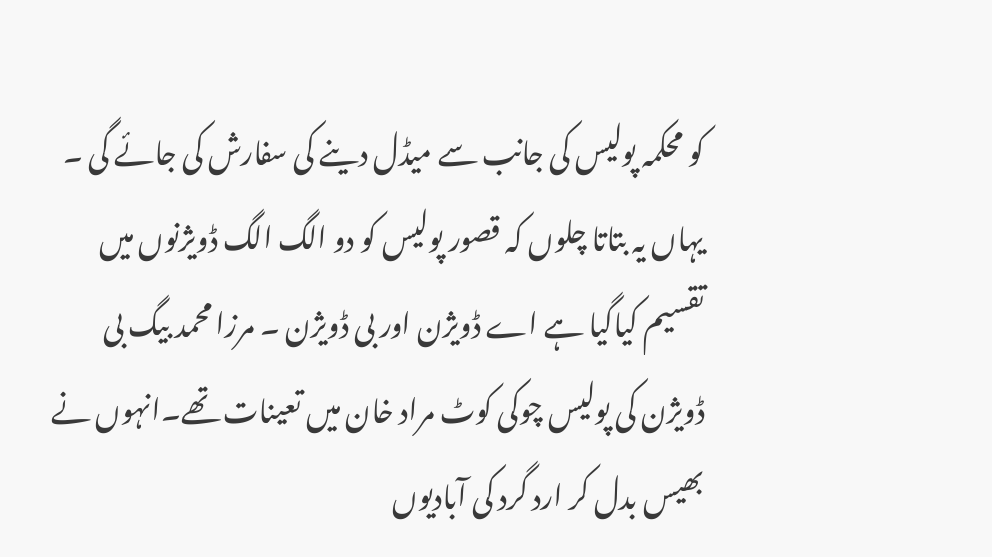کو محکمہ پولیس کی جانب سے میڈل دینے کی سفارش کی جائے گی ۔ یہاں یہ بتاتا چلوں کہ قصور پولیس کو دو الگ الگ ڈویژنوں میں تقسیم کیاگیا ہے اے ڈویژن اور بی ڈویژن ۔ مرزا محمد بیگ بی ڈویژن کی پولیس چوکی کوٹ مراد خان میں تعینات تھے۔انہوں نے بھیس بدل کر ارد گرد کی آبادیوں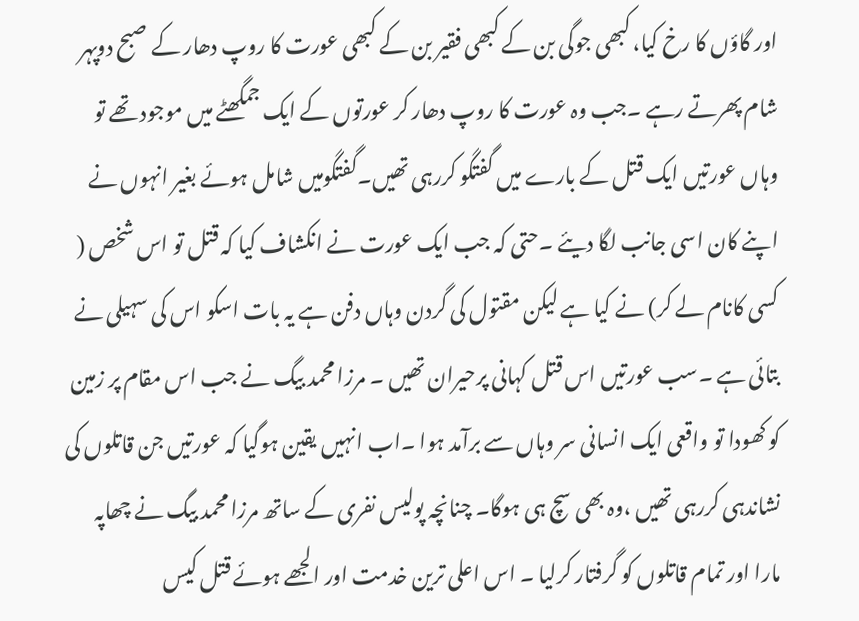اور گاؤں کا رخ کیا، کبھی جوگی بن کے کبھی فقیر بن کے کبھی عورت کا روپ دھار کے صبح دوپہر شام پھرتے رہے ۔جب وہ عورت کا روپ دھار کر عورتوں کے ایک جمگھٹے میں موجود تھے تو وہاں عورتیں ایک قتل کے بارے میں گفتگو کررہی تھیں۔گفتگومیں شامل ہوئے بغیر انہوں نے اپنے کان اسی جانب لگا دیئے ۔حتی کہ جب ایک عورت نے انکشاف کیا کہ قتل تو اس شخص ( کسی کانام لے کر) نے کیا ہے لیکن مقتول کی گردن وہاں دفن ہے یہ بات اسکو اس کی سہیلی نے بتائی ہے ۔سب عورتیں اس قتل کہانی پرحیران تھیں ۔ مرزا محمد بیگ نے جب اس مقام پر زمین کو کھودا تو واقعی ایک انسانی سر وہاں سے برآمد ہوا ۔اب انہیں یقین ہوگیا کہ عورتیں جن قاتلوں کی نشاندہی کررہی تھیں ،وہ بھی سچ ہی ہوگا۔ چنانچہ پولیس نفری کے ساتھ مرزا محمد بیگ نے چھاپہ مارا اور تمام قاتلوں کو گرفتار کرلیا ۔ اس اعلی ترین خدمت اور الجھے ہوئے قتل کیس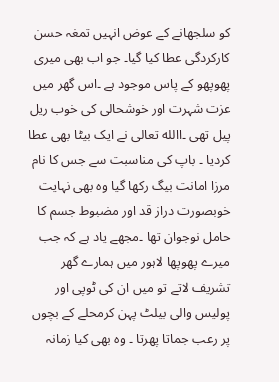کو سلجھانے کے عوض انہیں تمغہ حسن کارکردگی عطا کیا گیا۔ جو اب بھی میری پھوپھو کے پاس موجود ہے ۔اس گھر میں عزت شہرت اور خوشحالی کی خوب ریل پیل تھی ۔االله تعالی نے ایک بیٹا بھی عطا کردیا ۔ باپ کی مناسبت سے جس کا نام مرزا امانت بیگ رکھا گیا وہ بھی نہایت خوبصورت دراز قد اور مضبوط جسم کا حامل نوجوان تھا ۔مجھے یاد ہے کہ جب میرے پھوپھا لاہور میں ہمارے گھر تشریف لاتے تو میں ان کی ٹوپی اور پولیس والی بیلٹ پہن کرمحلے کے بچوں پر رعب جماتا پھرتا ۔ وہ بھی کیا زمانہ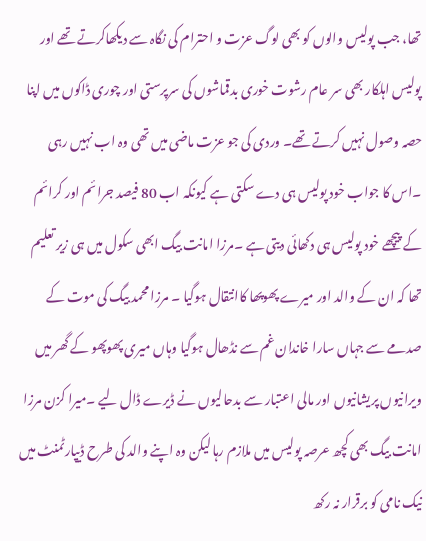تھا، جب پولیس والوں کو بھی لوگ عزت و احترام کی نگاہ سے دیکھاکرتے تھے اور پولیس اہلکار بھی سر عام رشوت خوری بدقماشوں کی سرپرستی اور چوری ڈاکوں میں اپنا حصہ وصول نہیں کرتے تھے۔ وردی کی جو عزت ماضی میں تھی وہ اب نہیں رہی ۔اس کا جواب خود پولیس ہی دے سکتی ہے کیونکہ اب 80 فیصد جرائم اور کرائم کے پیچھے خود پولیس ہی دکھائی دیتی ہے ۔مرزا امانت بیگ ابھی سکول میں ہی زیر تعلیم تھا کہ ان کے والد اور میرے پھوپھا کاانتقال ہوگیا ۔ مرزا محمد بیگ کی موت کے صدمے سے جہاں سارا خاندان غم سے نڈھال ہوگیا وہاں میری پھوپھو کے گھر میں ویرانیوں پریشانیوں اور مالی اعتبار سے بدحالیوں نے ڈیرے ڈال لیے ۔میرا کزن مرزا امانت بیگ بھی کچھ عرصہ پولیس میں ملازم رہا لیکن وہ اپنے والد کی طرح ڈیپارٹمنٹ میں نیک نامی کو برقرار نہ رکھ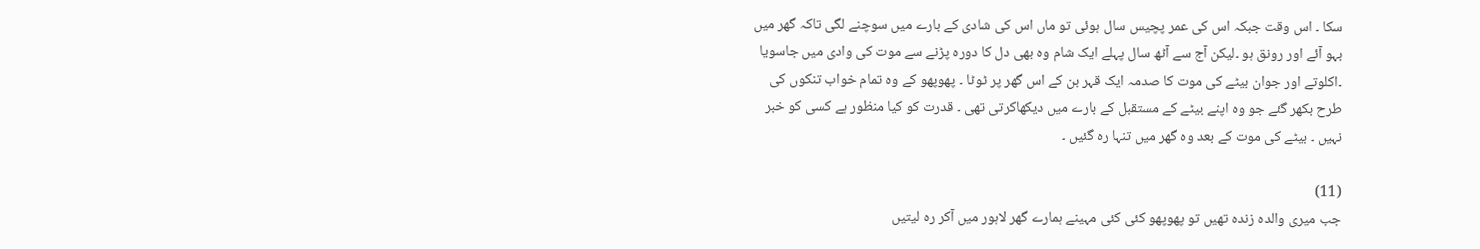سکا ۔ اس وقت جبکہ اس کی عمر پچیس سال ہوئی تو ماں اس کی شادی کے بارے میں سوچنے لگی تاکہ گھر میں بہو آئے اور رونق ہو ۔لیکن آج سے آٹھ سال پہلے ایک شام وہ بھی دل کا دورہ پڑنے سے موت کی وادی میں جاسویا ۔اکلوتے اور جوان بیٹے کی موت کا صدمہ ایک قہر بن کے اس گھر پر ٹوٹا ۔ پھوپھو کے وہ تمام خواب تنکوں کی طرح بکھر گئے جو وہ اپنے بیٹے کے مستقبل کے بارے میں دیکھاکرتی تھی ۔ قدرت کو کیا منظور ہے کسی کو خبر نہیں ۔ بیٹے کی موت کے بعد وہ گھر میں تنہا رہ گئیں ۔

(11)
جب میری والدہ زندہ تھیں تو پھوپھو کئی کئی مہینے ہمارے گھر لاہور میں آکر رہ لیتیں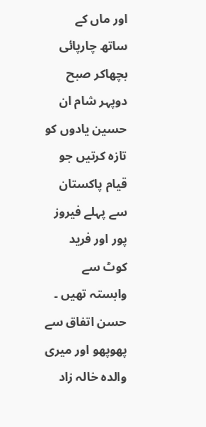اور ماں کے ساتھ چارپائی بچھاکر صبح دوپہر شام ان حسین یادوں کو تازہ کرتیں جو قیام پاکستان سے پہلے فیروز پور اور فرید کوٹ سے وابستہ تھیں ۔ حسن اتفاق سے پھوپھو اور میری والدہ خالہ زاد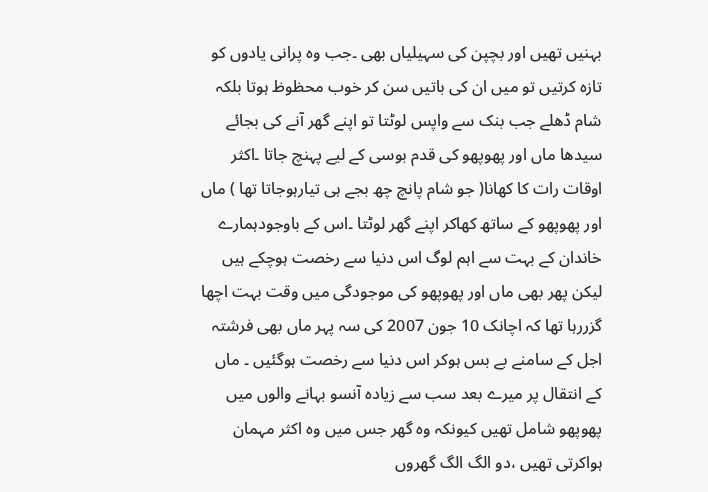بہنیں تھیں اور بچپن کی سہیلیاں بھی ۔جب وہ پرانی یادوں کو تازہ کرتیں تو میں ان کی باتیں سن کر خوب محظوظ ہوتا بلکہ شام ڈھلے جب بنک سے واپس لوٹتا تو اپنے گھر آنے کی بجائے سیدھا ماں اور پھوپھو کی قدم بوسی کے لیے پہنچ جاتا ۔اکثر اوقات رات کا کھانا( جو شام پانچ چھ بجے ہی تیارہوجاتا تھا ) ماں اور پھوپھو کے ساتھ کھاکر اپنے گھر لوٹتا ۔اس کے باوجودہمارے خاندان کے بہت سے اہم لوگ اس دنیا سے رخصت ہوچکے ہیں لیکن پھر بھی ماں اور پھوپھو کی موجودگی میں وقت بہت اچھا گزررہا تھا کہ اچانک 10 جون 2007 کی سہ پہر ماں بھی فرشتہ اجل کے سامنے بے بس ہوکر اس دنیا سے رخصت ہوگئیں ۔ ماں کے انتقال پر میرے بعد سب سے زیادہ آنسو بہانے والوں میں پھوپھو شامل تھیں کیونکہ وہ گھر جس میں وہ اکثر مہمان ہواکرتی تھیں ،دو الگ الگ گھروں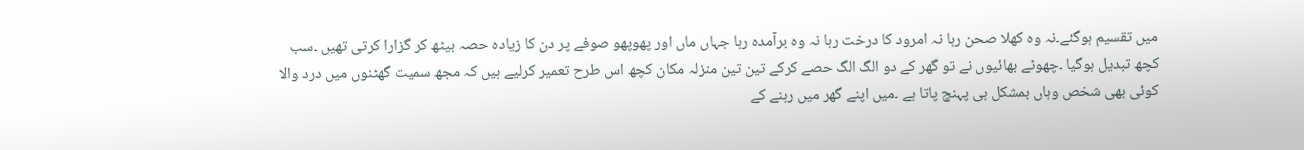میں تقسیم ہوگئے۔نہ وہ کھلا صحن رہا نہ امرود کا درخت رہا نہ وہ برآمدہ رہا جہاں ماں اور پھوپھو صوفے پر دن کا زیادہ حصہ بیٹھ کر گزارا کرتی تھیں ۔سب کچھ تبدیل ہوگیا ۔چھوٹے بھائیوں نے تو گھر کے دو الگ الگ حصے کرکے تین تین منزلہ مکان کچھ اس طرح تعمیر کرلیے ہیں کہ مجھ سمیت گھٹنوں میں درد والا کوئی بھی شخص وہاں بمشکل ہی پہنچ پاتا ہے ۔میں اپنے گھر میں رہنے کے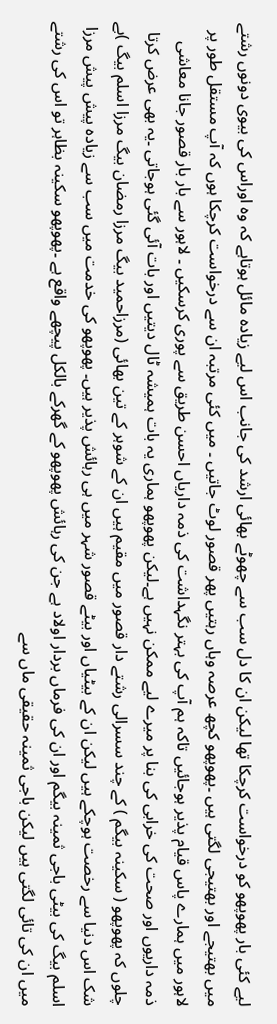لیے کئی بار پھوپھو کو درخواست کرچکا تھا لیکن ان کا دل سب سے چھوٹے بھائی ارشد کی جانب اس لیے زیادہ مائل ہوتاہے کہ وہ اوراس کی بیوی دونوں رشتے میں بھتیجے اور بھتیجی لگتی ہیں ۔پھوپھو کچھ عرصہ وہاں رہتیں پھر قصور لوٹ جاتیں ۔ میں کئی مرتبہ ان سے درخواست کرچکا ہوں کہ آپ مستقل طور پر لاہور میں ہمارے پاس قیام پذیر ہوجائیں تاکہ ہم آپ کی بہتر نگہداشت کی ذمہ داریاں احسن طریق سے پوری کرسکیں ۔ لاہور سے بار بار قصور جانا معاشی ذمہ داریوں اور صحت کی خرابی کی بنا پر میرے لیے ممکن نہیں ہے۔لیکن پھوپھو ہماری یہ بات ہمیشہ ٹال دیتیں اور بات آئی گئی ہوجاتی ۔یہ بھی عرض کرتا چلوں کہ پھوپھو ( سکینہ بیگم ) کے چند سسرالی رشتے دار قصور میں مقیم ہیں ان کے شوہر کے تین بھائی (مرزاحمید بیگ مرزا رمضان بیگ مرزا اسلم بیگ )بے شک اس دنیا سے رخصت ہوچکے ہیں لیکن ان کے بیٹیاں اور بیٹے قصور شہر میں ہی رہائش پذیر ہیں۔ پھوپھو کی خدمت میں سب سے زیادہ پیش پیش مرزا اسلم بیگ کی بیٹی باجی ثمینہ بیگم اور ان کی فرماں بردار اولاد ہے جن کی رہائش پھوپھو کے گھرکے بالکل پیچھے واقع ہے ۔پھوپھو سکینہ بظاہر تو اس کی رشتے میں ان کی تائی لگتی ہیں لیکن باجی ثمینہ حقیقی ماں سے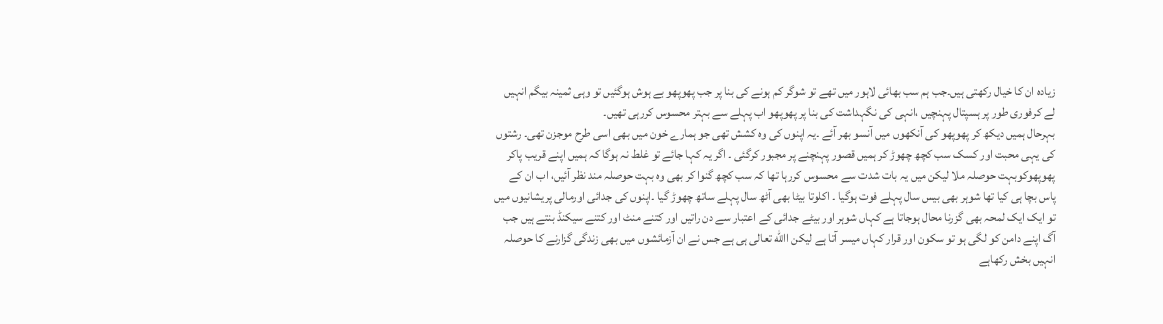زیادہ ان کا خیال رکھتی ہیں۔جب ہم سب بھائی لاہور میں تھے تو شوگر کم ہونے کی بنا پر جب پھوپھو بے ہوش ہوگئیں تو وہی ثمینہ بیگم انہیں لے کرفوری طور پر ہسپتال پہنچیں ،انہی کی نگہداشت کی بنا پر پھوپھو اب پہلے سے بہتر محسوس کررہی تھیں۔
بہرحال ہمیں دیکھ کر پھوپھو کی آنکھوں میں آنسو بھر آئے ۔یہ اپنوں کی وہ کشش تھی جو ہمارے خون میں بھی اسی طرح موجزن تھی۔ رشتوں کی یہی محبت اور کسک سب کچھ چھوڑ کر ہمیں قصور پہنچنے پر مجبور کرگئی ۔ اگر یہ کہا جائے تو غلط نہ ہوگا کہ ہمیں اپنے قریب پاکر پھوپھوکوبہت حوصلہ ملا لیکن میں یہ بات شدت سے محسوس کررہا تھا کہ سب کچھ گنوا کر بھی وہ بہت حوصلہ مند نظر آئیں، اب ان کے پاس بچا ہی کیا تھا شوہر بھی بیس سال پہلے فوت ہوگیا ۔ اکلوتا بیٹا بھی آٹھ سال پہلے ساتھ چھوڑ گیا ۔اپنوں کی جدائی اورمالی پریشانیوں میں تو ایک ایک لمحہ بھی گزرنا محال ہوجاتا ہے کہاں شوہر اور بیٹے جدائی کے اعتبار سے دن راتیں اور کتنے منٹ اور کتنے سیکنڈ بنتے ہیں جب آگ اپنے دامن کو لگی ہو تو سکون اور قرار کہاں میسر آتا ہے لیکن االله تعالی ہی ہے جس نے ان آزمائشوں میں بھی زندگی گزارنے کا حوصلہ انہیں بخش رکھاہے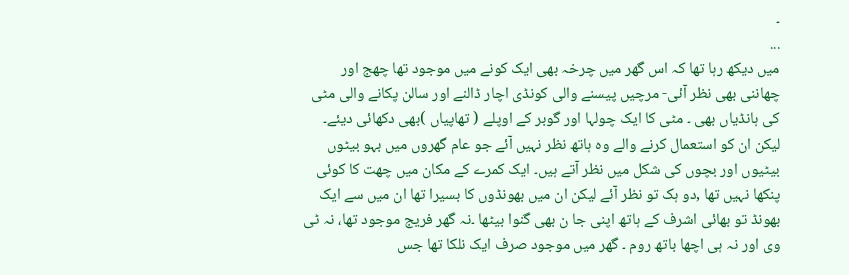۔
...
میں دیکھ رہا تھا کہ اس گھر میں چرخہ بھی ایک کونے میں موجود تھا چھج اور چھاننی بھی نظر آئی- مرچیں پیسنے والی کونڈی اچار ڈالنے اور سالن پکانے والی مٹی کی ہانڈیاں بھی ۔ مٹی کا ایک چولہا اور گوبر کے اوپلے ( تھاپیاں )بھی دکھائی دیئے۔ لیکن ان کو استعمال کرنے والے وہ ہاتھ نظر نہیں آئے جو عام گھروں میں بہو بیٹوں بیٹیوں اور بچوں کی شکل میں نظر آتے ہیں۔ ایک کمرے کے مکان میں چھت کا کوئی پنکھا نہیں تھا ,دو ہک تو نظر آئے لیکن ان میں بھونڈوں کا بسیرا تھا ان میں سے ایک بھونڈ تو بھائی اشرف کے ہاتھ اپنی جا ن بھی گنوا بیٹھا ۔نہ گھر فریج موجود تھا، نہ ٹی وی اور نہ ہی اچھا باتھ روم ۔ گھر میں موجود صرف ایک نلکا تھا جس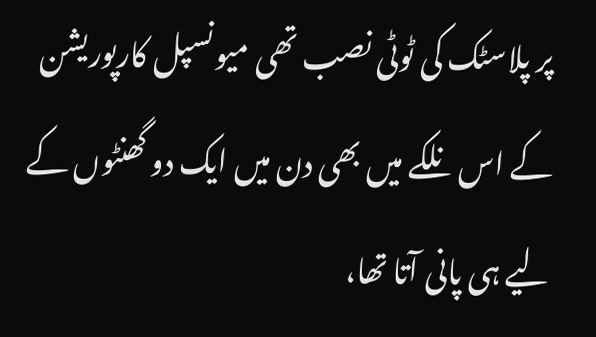پر پلاسٹک کی ٹوٹی نصب تھی میونسپل کارپوریشن کے اس نلکے میں بھی دن میں ایک دو گھنٹوں کے لیے ہی پانی آتا تھا،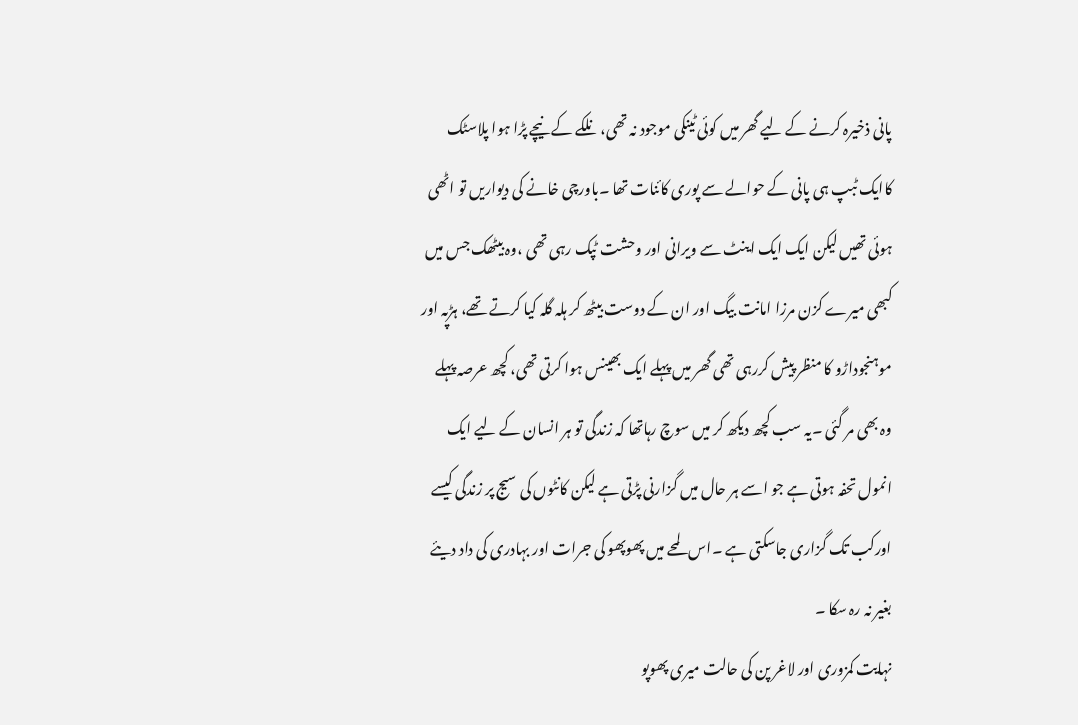پانی ذخیرہ کرنے کے لیے گھر میں کوئی ٹینکی موجود نہ تھی، نلکے کے نیچے پڑا ہوا پلاسٹک کاایک ٹبپ ہی پانی کے حوالے سے پوری کائنات تھا ۔باورچی خانے کی دیواریں تو اٹھی ہوئی تھیں لیکن ایک ایک اینٹ سے ویرانی اور وحشت ٹپک رہی تھی ،وہ بیٹھک جس میں کبھی میرے کزن مرزا امانت بیگ اور ان کے دوست بیٹھ کر ہلہ گلہ کیا کرتے تھے، ہڑپہ اور موہنجوداڑو کا منظر پیش کررہی تھی گھر میں پہلے ایک بھینس ہوا کرتی تھی، کچھ عرصہ پہلے وہ بھی مر گئی ۔یہ سب کچھ دیکھ کر میں سوچ رہاتھا کہ زندگی تو ہر انسان کے لیے ایک انمول تحفہ ہوتی ہے جو اسے ہر حال میں گزارنی پڑتی ہے لیکن کانٹوں کی سیج پر زندگی کیسے اورکب تک گزاری جاسکتی ہے ۔اس لمحے میں پھوپھو کی جرات اور بہادری کی داد دیئے بغیر نہ رہ سکا ۔
نہایت کمزوری اور لاغر پن کی حالت میری پھوپو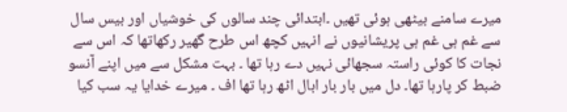میرے سامنے بیٹھی ہوئی تھیں ۔ابتدائی چند سالوں کی خوشیاں اور بیس سال سے غم ہی غم ہی پریشانیوں نے انہیں کچھ اس طرح گھیر رکھاتھا کہ اس سے نجات کا کوئی راستہ سجھائی نہیں دے رہا تھا ۔ بہت مشکل سے میں اپنے آنسو ضبط کر پارہا تھا۔ دل میں بار بار ابال اٹھ رہا تھا اف ۔ میرے خدایا یہ سب کیا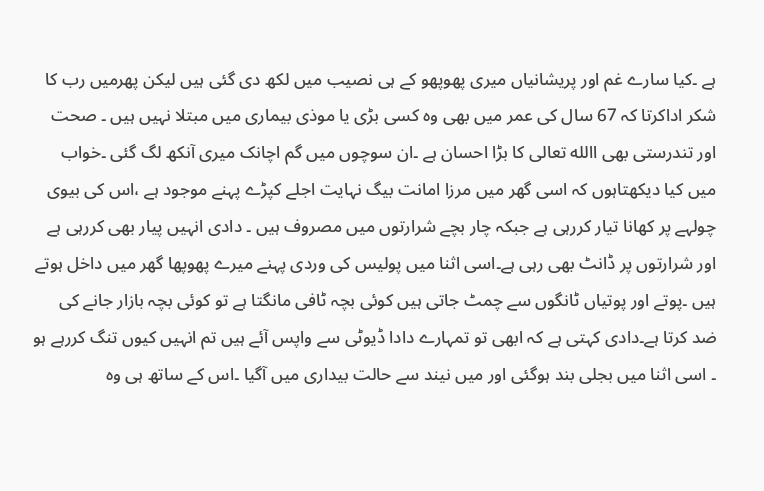ہے ۔کیا سارے غم اور پریشانیاں میری پھوپھو کے ہی نصیب میں لکھ دی گئی ہیں لیکن پھرمیں رب کا شکر اداکرتا کہ 67 سال کی عمر میں بھی وہ کسی بڑی یا موذی بیماری میں مبتلا نہیں ہیں ۔ صحت اور تندرستی بھی االله تعالی کا بڑا احسان ہے ۔ان سوچوں میں گم اچانک میری آنکھ لگ گئی ۔خواب میں کیا دیکھتاہوں کہ اسی گھر میں مرزا امانت بیگ نہایت اجلے کپڑے پہنے موجود ہے ،اس کی بیوی چولہے پر کھانا تیار کررہی ہے جبکہ چار بچے شرارتوں میں مصروف ہیں ۔ دادی انہیں پیار بھی کررہی ہے اور شرارتوں پر ڈانٹ بھی رہی ہے۔اسی اثنا میں پولیس کی وردی پہنے میرے پھوپھا گھر میں داخل ہوتے ہیں ۔پوتے اور پوتیاں ٹانگوں سے چمٹ جاتی ہیں کوئی بچہ ٹافی مانگتا ہے تو کوئی بچہ بازار جانے کی ضد کرتا ہے۔دادی کہتی ہے کہ ابھی تو تمہارے دادا ڈیوٹی سے واپس آئے ہیں تم انہیں کیوں تنگ کررہے ہو ۔ اسی اثنا میں بجلی بند ہوگئی اور میں نیند سے حالت بیداری میں آگیا ۔اس کے ساتھ ہی وہ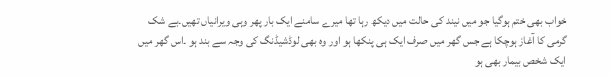خواب بھی ختم ہوگیا جو میں نیند کی حالت میں دیکھ رہا تھا میرے سامنے ایک بار پھر وہی ویرانیاں تھیں۔بے شک گرمی کا آغاز ہوچکا ہے جس گھر میں صرف ایک ہی پنکھا ہو اور وہ بھی لوڈشیڈنگ کی وجہ سے بند ہو ۔اس گھر میں ایک شخص بیمار بھی ہو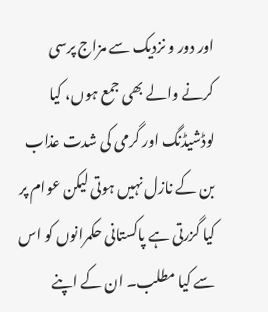اور دور و نزدیک سے مزاج پرسی کرنے والے بھی جمع ہوں، کیا لوڈشیڈنگ اور گرمی کی شدت عذاب بن کے نازل نہیں ہوتی لیکن عوام پر کیا گزرتی ہے پاکستانی حکمرانوں کو اس سے کیا مطلب۔ ان کے اپنے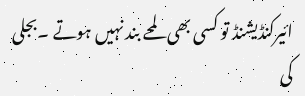ائیرکنڈیشنڈ تو کسی بھی لمحے بند نہیں ہوتے ۔بجلی کی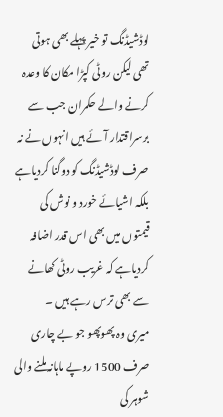لوڈشیڈنگ تو خیر پہلے بھی ہوتی تھی لیکن روٹی کپڑا مکان کا وعدہ کرنے والے حکمران جب سے برسراقتدار آئے ہیں انہوں نے نہ صرف لوڈشیڈنگ کو دوگنا کردیاہے بلکہ اشیائے خورد و نوش کی قیمتوں میں بھی اس قدر اضافہ کردیاہے کہ غریب روٹی کھانے سے بھی ترس رہے ہیں ۔
میری وہ پھوپھو جو بے چاری صرف 1500 روپے ماہانہ ملنے والی شوہر کی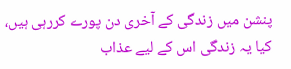پنشن میں زندگی کے آخری دن پورے کررہی ہیں، کیا یہ زندگی اس کے لیے عذاب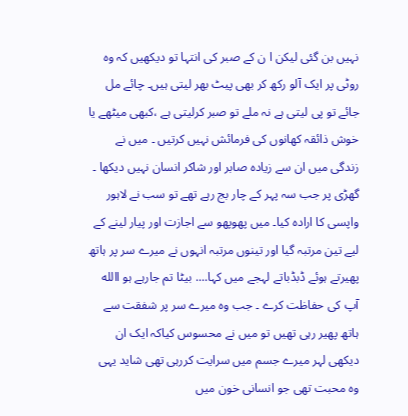نہیں بن گئی لیکن ا ن کے صبر کی انتہا تو دیکھیں کہ وہ روٹی پر ایک آلو رکھ کر بھی پیٹ بھر لیتی ہیں۔ چائے مل جائے تو پی لیتی ہے نہ ملے تو صبر کرلیتی ہے ،کبھی میٹھے یا خوش ذائقہ کھانوں کی فرمائش نہیں کرتیں ۔ میں نے زندگی میں ان سے زیادہ صابر اور شاکر انسان نہیں دیکھا ۔
گھڑی پر جب سہ پہر کے چار بج رہے تھے تو سب نے لاہور واپسی کا ارادہ کیا۔ میں پھوپھو سے اجازت اور پیار لینے کے لیے تین مرتبہ گیا اور تینوں مرتبہ انہوں نے میرے سر پر ہاتھ پھیرتے ہوئے ڈبڈباتے لہجے میں کہا.... بیٹا تم جارہے ہو االله آپ کی حفاظت کرے ۔ جب وہ میرے سر پر شفقت سے ہاتھ پھیر رہی تھیں تو میں نے محسوس کیاکہ ایک ان دیکھی لہر میرے جسم میں سرایت کررہی تھی شاید یہی وہ محبت تھی جو انسانی خون میں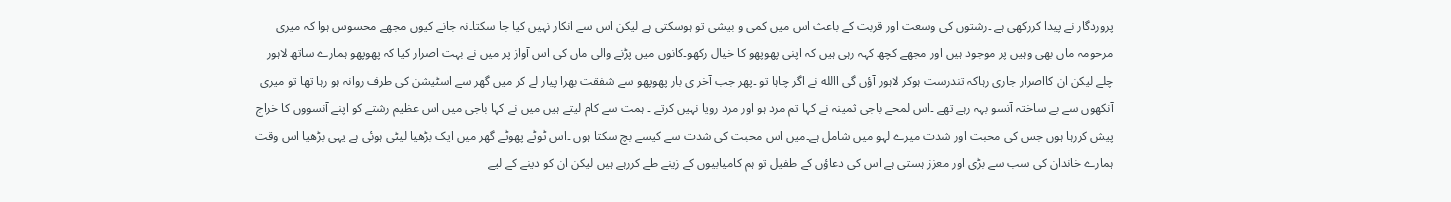پروردگار نے پیدا کررکھی ہے ۔رشتوں کی وسعت اور قربت کے باعث اس میں کمی و بیشی تو ہوسکتی ہے لیکن اس سے انکار نہیں کیا جا سکتا۔نہ جانے کیوں مجھے محسوس ہوا کہ میری مرحومہ ماں بھی وہیں پر موجود ہیں اور مجھے کچھ کہہ رہی ہیں کہ اپنی پھوپھو کا خیال رکھو۔کانوں میں پڑنے والی ماں کی اس آواز پر میں نے بہت اصرار کیا کہ پھوپھو ہمارے ساتھ لاہور چلے لیکن ان کااصرار جاری رہاکہ تندرست ہوکر لاہور آؤں گی االله نے اگر چاہا تو ۔پھر جب آخر ی بار پھوپھو سے شفقت بھرا پیار لے کر میں گھر سے اسٹیشن کی طرف روانہ ہو رہا تھا تو میری آنکھوں سے بے ساختہ آنسو بہہ رہے تھے ۔اس لمحے باجی ثمینہ نے کہا تم مرد ہو اور مرد رویا نہیں کرتے ۔ ہمت سے کام لیتے ہیں میں نے کہا باجی میں اس عظیم رشتے کو اپنے آنسووں کا خراج پیش کررہا ہوں جس کی محبت اور شدت میرے لہو میں شامل ہے۔میں اس محبت کی شدت سے کیسے بچ سکتا ہوں ۔اس ٹوٹے پھوٹے گھر میں ایک بڑھیا لیٹی ہوئی ہے یہی بڑھیا اس وقت ہمارے خاندان کی سب سے بڑی اور معزز ہستی ہے اس کی دعاؤں کے طفیل تو ہم کامیابیوں کے زینے طے کررہے ہیں لیکن ان کو دینے کے لیے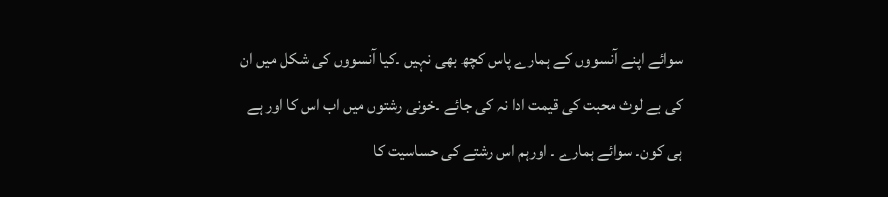سوائے اپنے آنسووں کے ہمارے پاس کچھ بھی نہیں ۔کیا آنسووں کی شکل میں ان کی بے لوث محبت کی قیمت ادا نہ کی جائے ۔خونی رشتوں میں اب اس کا اور ہے ہی کون۔ سوائے ہمارے ۔ اورہم اس رشتے کی حساسیت کا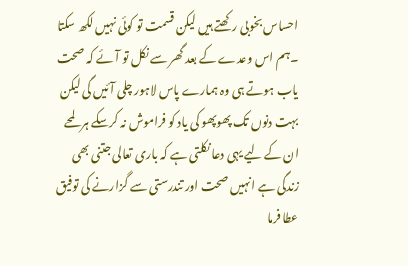احساس بخوبی رکھتے ہیں لیکن قسمت تو کوئی نہیں لکھ سکتا ۔ہم اس وعدے کے بعد گھر سے نکل تو آئے کہ صحت یاب ہوتے ہی وہ ہمارے پاس لاہور چلی آئیں گی لیکن بہت دنوں تک پھوپھو کی یاد کو فراموش نہ کرسکے ہر لمحے ان کے لیے یہی دعا نکلتی ہے کہ باری تعالی جتنی بھی زندگی ہے انہیں صحت اور تندرستی سے گزارنے کی توفیق عطا فرما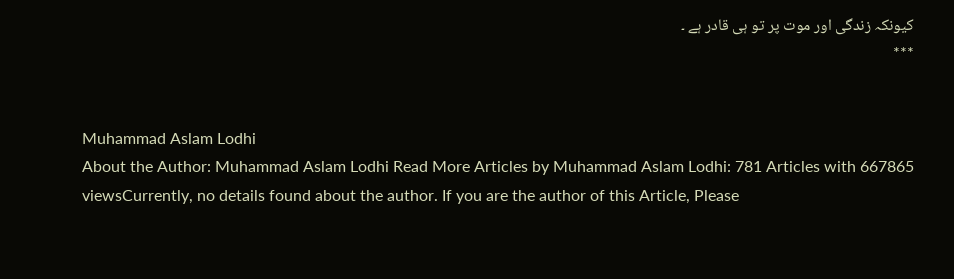کیونکہ زندگی اور موت پر تو ہی قادر ہے ۔
***


Muhammad Aslam Lodhi
About the Author: Muhammad Aslam Lodhi Read More Articles by Muhammad Aslam Lodhi: 781 Articles with 667865 viewsCurrently, no details found about the author. If you are the author of this Article, Please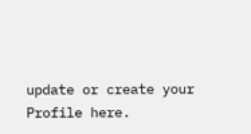update or create your Profile here.